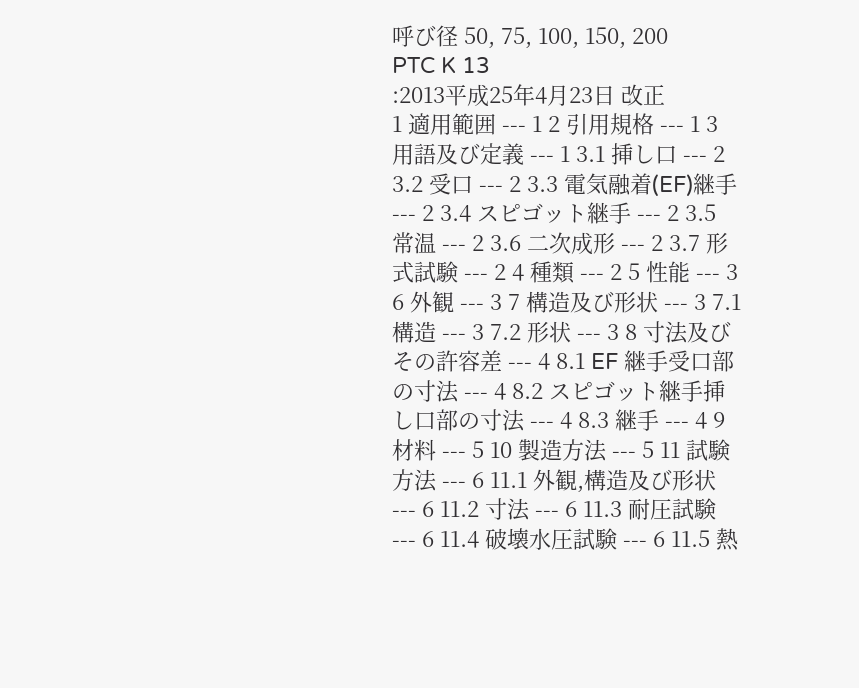呼び径 50, 75, 100, 150, 200
PTC K 13
:2013平成25年4月23日 改正
1 適用範囲 --- 1 2 引用規格 --- 1 3 用語及び定義 --- 1 3.1 挿し口 --- 2 3.2 受口 --- 2 3.3 電気融着(EF)継手 --- 2 3.4 スピゴット継手 --- 2 3.5 常温 --- 2 3.6 二次成形 --- 2 3.7 形式試験 --- 2 4 種類 --- 2 5 性能 --- 3 6 外観 --- 3 7 構造及び形状 --- 3 7.1 構造 --- 3 7.2 形状 --- 3 8 寸法及びその許容差 --- 4 8.1 EF 継手受口部の寸法 --- 4 8.2 スピゴット継手挿し口部の寸法 --- 4 8.3 継手 --- 4 9 材料 --- 5 10 製造方法 --- 5 11 試験方法 --- 6 11.1 外観,構造及び形状 --- 6 11.2 寸法 --- 6 11.3 耐圧試験 --- 6 11.4 破壊水圧試験 --- 6 11.5 熱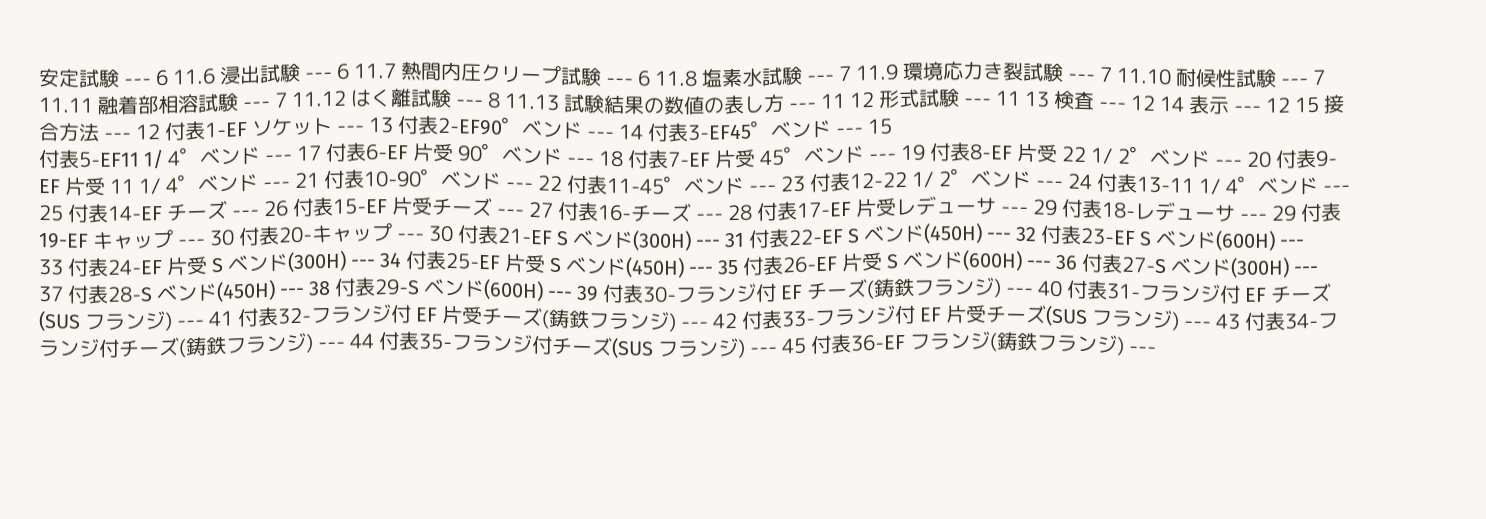安定試験 --- 6 11.6 浸出試験 --- 6 11.7 熱間内圧クリープ試験 --- 6 11.8 塩素水試験 --- 7 11.9 環境応力き裂試験 --- 7 11.10 耐候性試験 --- 7 11.11 融着部相溶試験 --- 7 11.12 はく離試験 --- 8 11.13 試験結果の数値の表し方 --- 11 12 形式試験 --- 11 13 検査 --- 12 14 表示 --- 12 15 接合方法 --- 12 付表1-EF ソケット --- 13 付表2-EF90゜ベンド --- 14 付表3-EF45゜ベンド --- 15
付表5-EF11 1/ 4゜ベンド --- 17 付表6-EF 片受 90゜ベンド --- 18 付表7-EF 片受 45゜ベンド --- 19 付表8-EF 片受 22 1/ 2゜ベンド --- 20 付表9-EF 片受 11 1/ 4゜ベンド --- 21 付表10-90゜ベンド --- 22 付表11-45゜ベンド --- 23 付表12-22 1/ 2゜ベンド --- 24 付表13-11 1/ 4゜ベンド --- 25 付表14-EF チーズ --- 26 付表15-EF 片受チーズ --- 27 付表16-チーズ --- 28 付表17-EF 片受レデューサ --- 29 付表18-レデューサ --- 29 付表19-EF キャップ --- 30 付表20-キャップ --- 30 付表21-EF S ベンド(300H) --- 31 付表22-EF S ベンド(450H) --- 32 付表23-EF S ベンド(600H) --- 33 付表24-EF 片受 S ベンド(300H) --- 34 付表25-EF 片受 S ベンド(450H) --- 35 付表26-EF 片受 S ベンド(600H) --- 36 付表27-S ベンド(300H) --- 37 付表28-S ベンド(450H) --- 38 付表29-S ベンド(600H) --- 39 付表30-フランジ付 EF チーズ(鋳鉄フランジ) --- 40 付表31-フランジ付 EF チーズ(SUS フランジ) --- 41 付表32-フランジ付 EF 片受チーズ(鋳鉄フランジ) --- 42 付表33-フランジ付 EF 片受チーズ(SUS フランジ) --- 43 付表34-フランジ付チーズ(鋳鉄フランジ) --- 44 付表35-フランジ付チーズ(SUS フランジ) --- 45 付表36-EF フランジ(鋳鉄フランジ) ---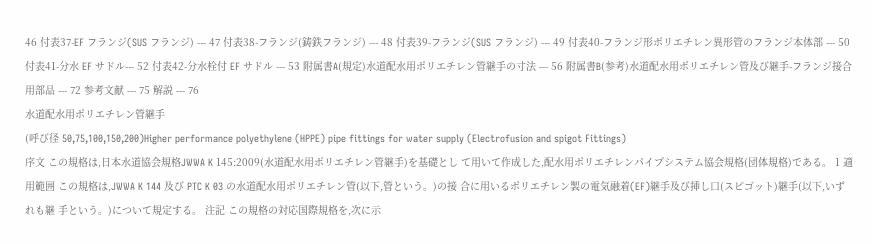46 付表37-EF フランジ(SUS フランジ) --- 47 付表38-フランジ(鋳鉄フランジ) --- 48 付表39-フランジ(SUS フランジ) --- 49 付表40-フランジ形ポリエチレン異形管のフランジ本体部 --- 50 付表41-分水 EF サドル--- 52 付表42-分水栓付 EF サドル --- 53 附属書A(規定)水道配水用ポリエチレン管継手の寸法 --- 56 附属書B(参考)水道配水用ポリエチレン管及び継手-フランジ接合用部品 --- 72 参考文献 --- 75 解説 --- 76
水道配水用ポリエチレン管継手
(呼び径 50,75,100,150,200)Higher performance polyethylene (HPPE) pipe fittings for water supply (Electrofusion and spigot Fittings)
序文 この規格は,日本水道協会規格JWWA K 145:2009(水道配水用ポリエチレン管継手)を基礎とし て用いて作成した,配水用ポリエチレンパイプシステム協会規格(団体規格)である。 1 適用範囲 この規格は,JWWA K 144 及び PTC K 03 の水道配水用ポリエチレン管(以下,管という。)の接 合に用いるポリエチレン製の電気融着(EF)継手及び挿し口(スピゴット)継手(以下,いずれも継 手という。)について規定する。 注記 この規格の対応国際規格を,次に示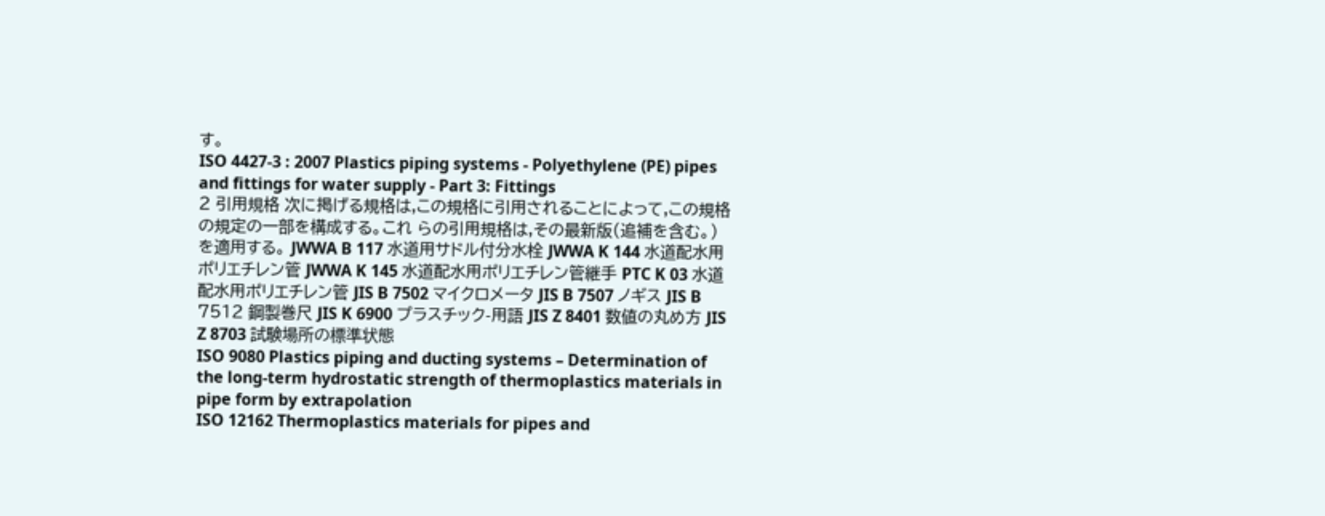す。
ISO 4427-3 : 2007 Plastics piping systems - Polyethylene (PE) pipes and fittings for water supply - Part 3: Fittings
2 引用規格 次に掲げる規格は,この規格に引用されることによって,この規格の規定の一部を構成する。これ らの引用規格は,その最新版(追補を含む。)を適用する。 JWWA B 117 水道用サドル付分水栓 JWWA K 144 水道配水用ポリエチレン管 JWWA K 145 水道配水用ポリエチレン管継手 PTC K 03 水道配水用ポリエチレン管 JIS B 7502 マイクロメータ JIS B 7507 ノギス JIS B 7512 鋼製巻尺 JIS K 6900 プラスチック-用語 JIS Z 8401 数値の丸め方 JIS Z 8703 試験場所の標準状態
ISO 9080 Plastics piping and ducting systems – Determination of the long-term hydrostatic strength of thermoplastics materials in pipe form by extrapolation
ISO 12162 Thermoplastics materials for pipes and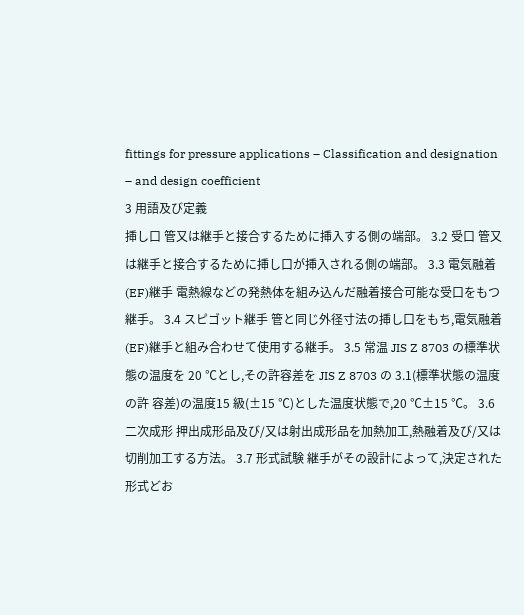fittings for pressure applications – Classification and designation – and design coefficient
3 用語及び定義
挿し口 管又は継手と接合するために挿入する側の端部。 3.2 受口 管又は継手と接合するために挿し口が挿入される側の端部。 3.3 電気融着(EF)継手 電熱線などの発熱体を組み込んだ融着接合可能な受口をもつ継手。 3.4 スピゴット継手 管と同じ外径寸法の挿し口をもち,電気融着(EF)継手と組み合わせて使用する継手。 3.5 常温 JIS Z 8703 の標準状態の温度を 20 ℃とし,その許容差を JIS Z 8703 の 3.1(標準状態の温度の許 容差)の温度15 級(±15 ℃)とした温度状態で,20 ℃±15 ℃。 3.6 二次成形 押出成形品及び/又は射出成形品を加熱加工,熱融着及び/又は切削加工する方法。 3.7 形式試験 継手がその設計によって,決定された形式どお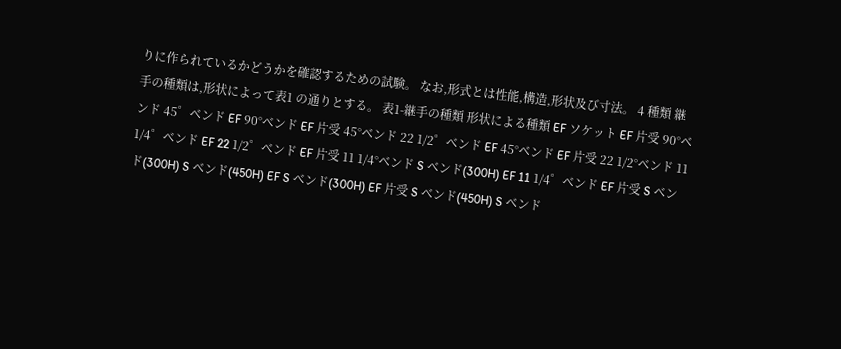りに作られているかどうかを確認するための試験。 なお,形式とは性能,構造,形状及び寸法。 4 種類 継手の種類は,形状によって表1 の通りとする。 表1-継手の種類 形状による種類 EF ソケット EF 片受 90°ベンド 45゜ベンド EF 90°ベンド EF 片受 45°ベンド 22 1/2゜ベンド EF 45°ベンド EF 片受 22 1/2°ベンド 11 1/4゜ベンド EF 22 1/2゜ベンド EF 片受 11 1/4°ベンド S ベンド(300H) EF 11 1/4゜ベンド EF 片受 S ベンド(300H) S ベンド(450H) EF S ベンド(300H) EF 片受 S ベンド(450H) S ベンド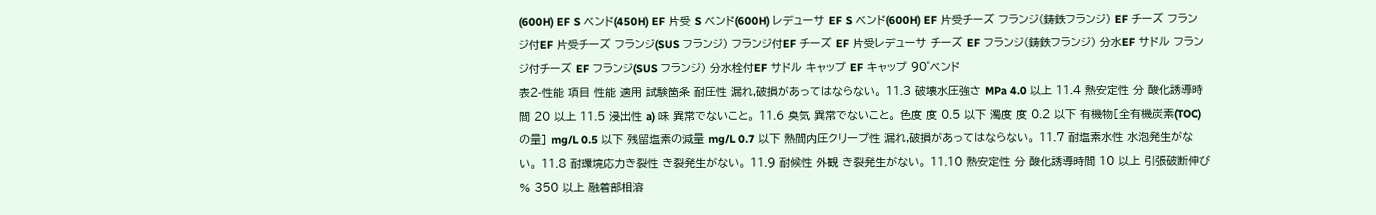(600H) EF S ベンド(450H) EF 片受 S ベンド(600H) レデューサ EF S ベンド(600H) EF 片受チーズ フランジ(鋳鉄フランジ) EF チーズ フランジ付EF 片受チーズ フランジ(SUS フランジ) フランジ付EF チーズ EF 片受レデューサ チーズ EF フランジ(鋳鉄フランジ) 分水EF サドル フランジ付チーズ EF フランジ(SUS フランジ) 分水栓付EF サドル キャップ EF キャップ 90゜ベンド
表2-性能 項目 性能 適用 試験箇条 耐圧性 漏れ,破損があってはならない。 11.3 破壊水圧強さ MPa 4.0 以上 11.4 熱安定性 分 酸化誘導時間 20 以上 11.5 浸出性 a) 味 異常でないこと。 11.6 臭気 異常でないこと。 色度 度 0.5 以下 濁度 度 0.2 以下 有機物[全有機炭素(TOC)の量] mg/L 0.5 以下 残留塩素の減量 mg/L 0.7 以下 熱間内圧クリープ性 漏れ,破損があってはならない。 11.7 耐塩素水性 水泡発生がない。 11.8 耐環境応力き裂性 き裂発生がない。 11.9 耐候性 外観 き裂発生がない。 11.10 熱安定性 分 酸化誘導時間 10 以上 引張破断伸び % 350 以上 融着部相溶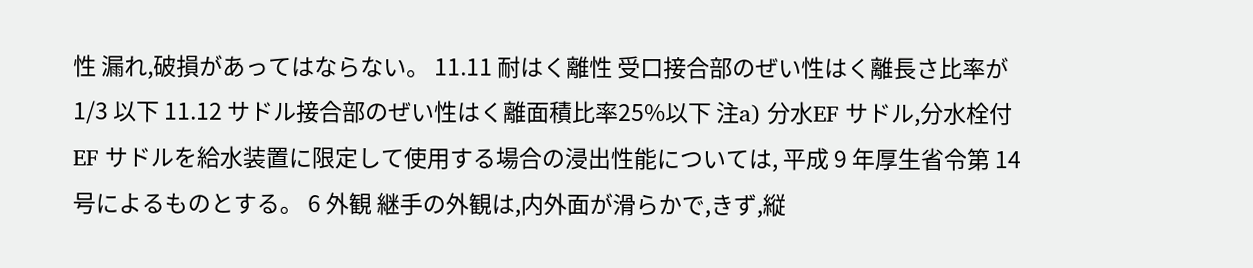性 漏れ,破損があってはならない。 11.11 耐はく離性 受口接合部のぜい性はく離長さ比率が1/3 以下 11.12 サドル接合部のぜい性はく離面積比率25%以下 注a) 分水EF サドル,分水栓付 EF サドルを給水装置に限定して使用する場合の浸出性能については, 平成 9 年厚生省令第 14 号によるものとする。 6 外観 継手の外観は,内外面が滑らかで,きず,縦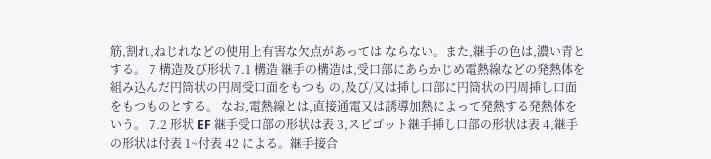筋,割れ,ねじれなどの使用上有害な欠点があっては ならない。また,継手の色は,濃い青とする。 7 構造及び形状 7.1 構造 継手の構造は,受口部にあらかじめ電熱線などの発熱体を組み込んだ円筒状の円周受口面をもつも の,及び/又は挿し口部に円筒状の円周挿し口面をもつものとする。 なお,電熱線とは,直接通電又は誘導加熱によって発熱する発熱体をいう。 7.2 形状 EF 継手受口部の形状は表 3,スピゴット継手挿し口部の形状は表 4,継手の形状は付表 1~付表 42 による。継手接合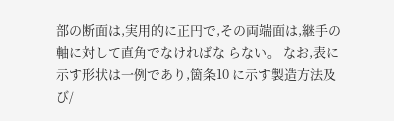部の断面は,実用的に正円で,その両端面は,継手の軸に対して直角でなければな らない。 なお,表に示す形状は一例であり,箇条10 に示す製造方法及び/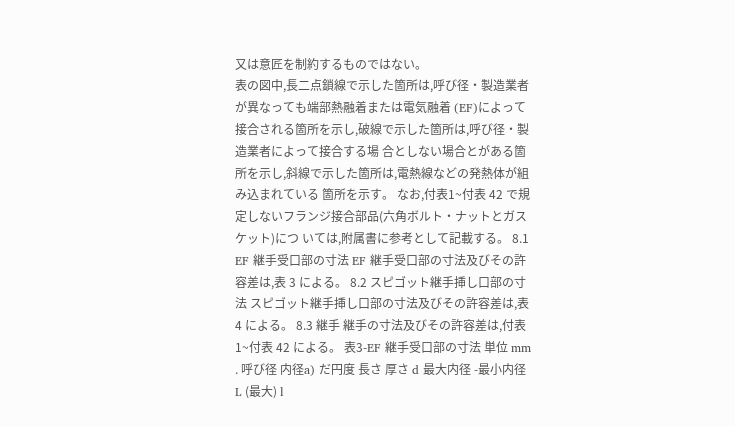又は意匠を制約するものではない。
表の図中,長二点鎖線で示した箇所は,呼び径・製造業者が異なっても端部熱融着または電気融着 (EF)によって接合される箇所を示し,破線で示した箇所は,呼び径・製造業者によって接合する場 合としない場合とがある箇所を示し,斜線で示した箇所は,電熱線などの発熱体が組み込まれている 箇所を示す。 なお,付表1~付表 42 で規定しないフランジ接合部品(六角ボルト・ナットとガスケット)につ いては,附属書に参考として記載する。 8.1 EF 継手受口部の寸法 EF 継手受口部の寸法及びその許容差は,表 3 による。 8.2 スピゴット継手挿し口部の寸法 スピゴット継手挿し口部の寸法及びその許容差は,表4 による。 8.3 継手 継手の寸法及びその許容差は,付表1~付表 42 による。 表3-EF 継手受口部の寸法 単位 mm . 呼び径 内径a) だ円度 長さ 厚さ d 最大内径 -最小内径 L (最大) l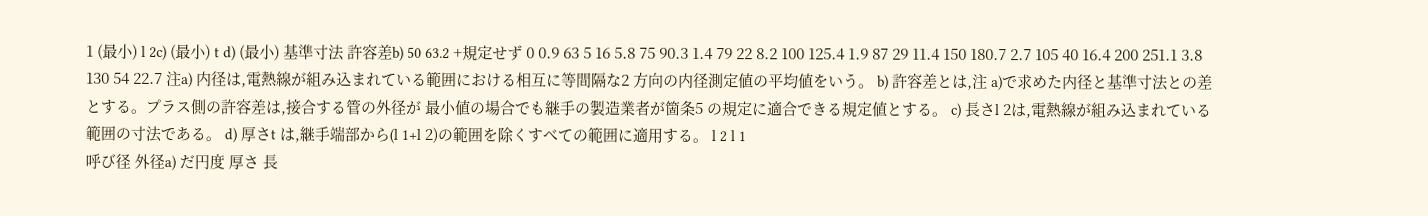1 (最小) l 2c) (最小) t d) (最小) 基準寸法 許容差b) 50 63.2 +規定せず 0 0.9 63 5 16 5.8 75 90.3 1.4 79 22 8.2 100 125.4 1.9 87 29 11.4 150 180.7 2.7 105 40 16.4 200 251.1 3.8 130 54 22.7 注a) 内径は,電熱線が組み込まれている範囲における相互に等間隔な2 方向の内径測定値の平均値をいう。 b) 許容差とは,注 a)で求めた内径と基準寸法との差とする。プラス側の許容差は,接合する管の外径が 最小値の場合でも継手の製造業者が箇条5 の規定に適合できる規定値とする。 c) 長さl 2は,電熱線が組み込まれている範囲の寸法である。 d) 厚さt は,継手端部から(l 1+l 2)の範囲を除くすべての範囲に適用する。 l 2 l 1
呼び径 外径a) だ円度 厚さ 長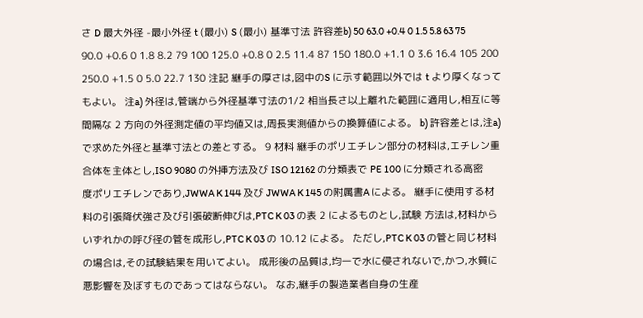さ D 最大外径 -最小外径 t (最小) S (最小) 基準寸法 許容差b) 50 63.0 +0.4 0 1.5 5.8 63 75 90.0 +0.6 0 1.8 8.2 79 100 125.0 +0.8 0 2.5 11.4 87 150 180.0 +1.1 0 3.6 16.4 105 200 250.0 +1.5 0 5.0 22.7 130 注記 継手の厚さは,図中のS に示す範囲以外では t より厚くなってもよい。 注a) 外径は,管端から外径基準寸法の1/2 相当長さ以上離れた範囲に適用し,相互に等間隔な 2 方向の外径測定値の平均値又は,周長実測値からの換算値による。 b) 許容差とは,注a)で求めた外径と基準寸法との差とする。 9 材料 継手のポリエチレン部分の材料は,エチレン重合体を主体とし,ISO 9080 の外挿方法及び ISO 12162 の分類表で PE 100 に分類される高密度ポリエチレンであり,JWWA K 144 及び JWWA K 145 の附属書A による。 継手に使用する材料の引張降伏強さ及び引張破断伸びは,PTC K 03 の表 2 によるものとし,試験 方法は,材料からいずれかの呼び径の管を成形し,PTC K 03 の 10.12 による。 ただし,PTC K 03 の管と同じ材料の場合は,その試験結果を用いてよい。 成形後の品質は,均一で水に侵されないで,かつ,水質に悪影響を及ぼすものであってはならない。 なお,継手の製造業者自身の生産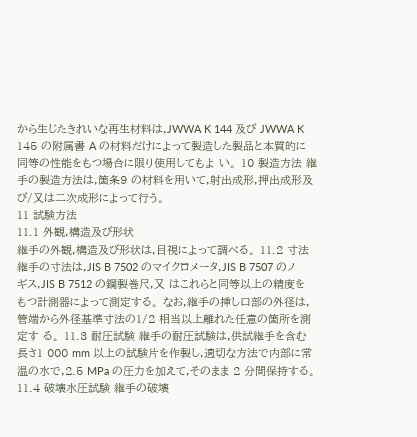から生じたきれいな再生材料は,JWWA K 144 及び JWWA K 145 の附属書 A の材料だけによって製造した製品と本質的に同等の性能をもつ場合に限り使用してもよ い。 10 製造方法 継手の製造方法は,箇条9 の材料を用いて,射出成形,押出成形及び/又は二次成形によって行う。
11 試験方法
11.1 外観,構造及び形状
継手の外観,構造及び形状は,目視によって調べる。 11.2 寸法
継手の寸法は,JIS B 7502 のマイクロメータ,JIS B 7507 のノギス,JIS B 7512 の鋼製巻尺,又 はこれらと同等以上の精度をもつ計測器によって測定する。 なお,継手の挿し口部の外径は,管端から外径基準寸法の1/2 相当以上離れた任意の箇所を測定す る。 11.3 耐圧試験 継手の耐圧試験は,供試継手を含む長さ1 000 mm 以上の試験片を作製し,適切な方法で内部に常 温の水で,2.5 MPa の圧力を加えて,そのまま 2 分間保持する。 11.4 破壊水圧試験 継手の破壊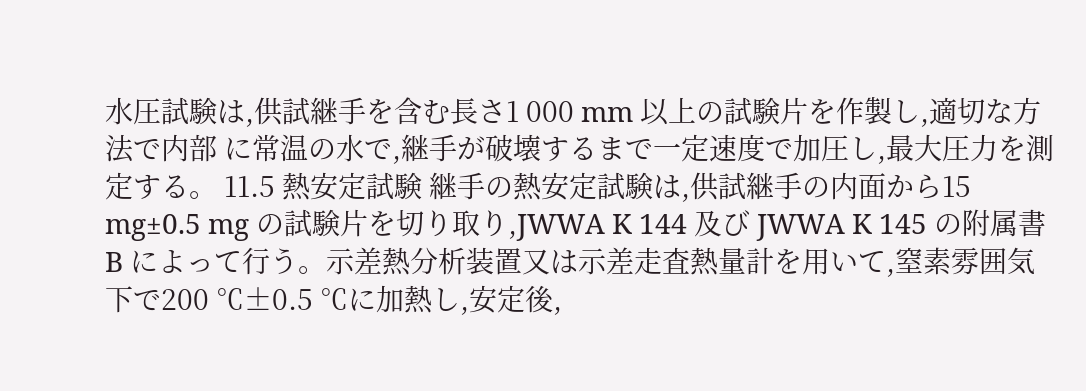水圧試験は,供試継手を含む長さ1 000 mm 以上の試験片を作製し,適切な方法で内部 に常温の水で,継手が破壊するまで一定速度で加圧し,最大圧力を測定する。 11.5 熱安定試験 継手の熱安定試験は,供試継手の内面から15 mg±0.5 mg の試験片を切り取り,JWWA K 144 及び JWWA K 145 の附属書 B によって行う。示差熱分析装置又は示差走査熱量計を用いて,窒素雰囲気 下で200 ℃±0.5 ℃に加熱し,安定後,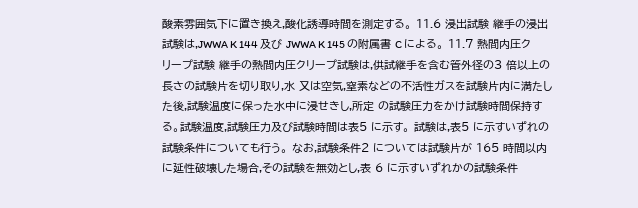酸素雰囲気下に置き換え,酸化誘導時間を測定する。 11.6 浸出試験 継手の浸出試験は,JWWA K 144 及び JWWA K 145 の附属書 C による。 11.7 熱間内圧クリープ試験 継手の熱間内圧クリープ試験は,供試継手を含む管外径の3 倍以上の長さの試験片を切り取り,水 又は空気,窒素などの不活性ガスを試験片内に満たした後,試験温度に保った水中に浸せきし,所定 の試験圧力をかけ試験時間保持する。試験温度,試験圧力及び試験時間は表5 に示す。 試験は,表5 に示すいずれの試験条件についても行う。 なお,試験条件2 については試験片が 165 時間以内に延性破壊した場合,その試験を無効とし,表 6 に示すいずれかの試験条件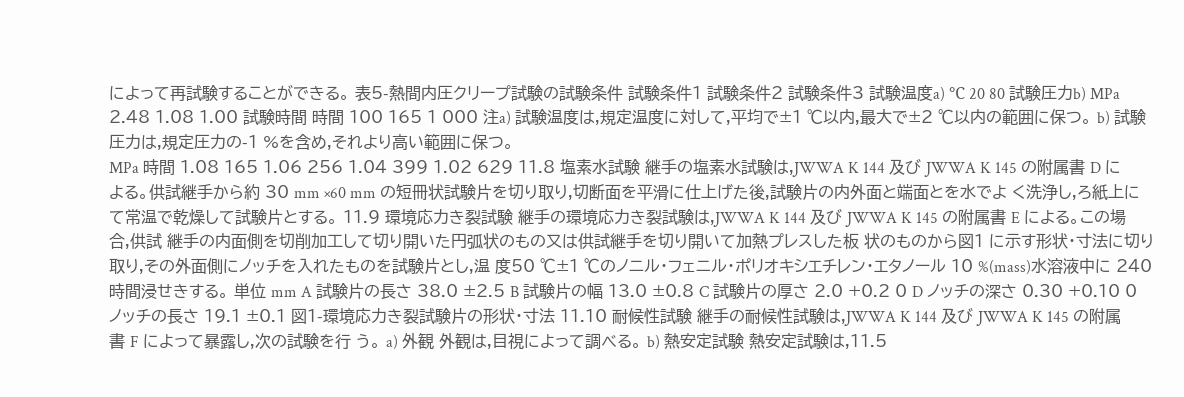によって再試験することができる。 表5-熱間内圧クリープ試験の試験条件 試験条件1 試験条件2 試験条件3 試験温度a) ℃ 20 80 試験圧力b) MPa 2.48 1.08 1.00 試験時間 時間 100 165 1 000 注a) 試験温度は,規定温度に対して,平均で±1 ℃以内,最大で±2 ℃以内の範囲に保つ。 b) 試験圧力は,規定圧力の-1 %を含め,それより高い範囲に保つ。
MPa 時間 1.08 165 1.06 256 1.04 399 1.02 629 11.8 塩素水試験 継手の塩素水試験は,JWWA K 144 及び JWWA K 145 の附属書 D による。供試継手から約 30 mm ×60 mm の短冊状試験片を切り取り,切断面を平滑に仕上げた後,試験片の内外面と端面とを水でよ く洗浄し,ろ紙上にて常温で乾燥して試験片とする。 11.9 環境応力き裂試験 継手の環境応力き裂試験は,JWWA K 144 及び JWWA K 145 の附属書 E による。この場合,供試 継手の内面側を切削加工して切り開いた円弧状のもの又は供試継手を切り開いて加熱プレスした板 状のものから図1 に示す形状・寸法に切り取り,その外面側にノッチを入れたものを試験片とし,温 度50 ℃±1 ℃のノニル・フェニル・ポリオキシエチレン・エタノール 10 %(mass)水溶液中に 240 時間浸せきする。 単位 mm A 試験片の長さ 38.0 ±2.5 B 試験片の幅 13.0 ±0.8 C 試験片の厚さ 2.0 +0.2 0 D ノッチの深さ 0.30 +0.10 0 ノッチの長さ 19.1 ±0.1 図1-環境応力き裂試験片の形状・寸法 11.10 耐候性試験 継手の耐候性試験は,JWWA K 144 及び JWWA K 145 の附属書 F によって暴露し,次の試験を行 う。 a) 外観 外観は,目視によって調べる。 b) 熱安定試験 熱安定試験は,11.5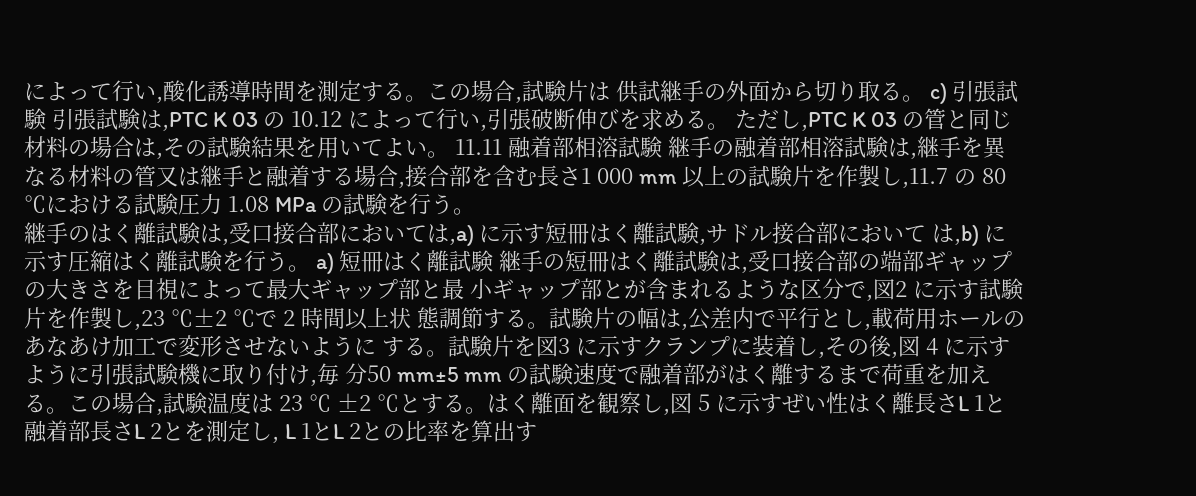によって行い,酸化誘導時間を測定する。この場合,試験片は 供試継手の外面から切り取る。 c) 引張試験 引張試験は,PTC K 03 の 10.12 によって行い,引張破断伸びを求める。 ただし,PTC K 03 の管と同じ材料の場合は,その試験結果を用いてよい。 11.11 融着部相溶試験 継手の融着部相溶試験は,継手を異なる材料の管又は継手と融着する場合,接合部を含む長さ1 000 mm 以上の試験片を作製し,11.7 の 80 ℃における試験圧力 1.08 MPa の試験を行う。
継手のはく離試験は,受口接合部においては,a) に示す短冊はく離試験,サドル接合部において は,b) に示す圧縮はく離試験を行う。 a) 短冊はく離試験 継手の短冊はく離試験は,受口接合部の端部ギャップの大きさを目視によって最大ギャップ部と最 小ギャップ部とが含まれるような区分で,図2 に示す試験片を作製し,23 ℃±2 ℃で 2 時間以上状 態調節する。試験片の幅は,公差内で平行とし,載荷用ホールのあなあけ加工で変形させないように する。試験片を図3 に示すクランプに装着し,その後,図 4 に示すように引張試験機に取り付け,毎 分50 mm±5 mm の試験速度で融着部がはく離するまで荷重を加える。この場合,試験温度は 23 ℃ ±2 ℃とする。はく離面を観察し,図 5 に示すぜい性はく離長さL 1と融着部長さL 2とを測定し, L 1とL 2との比率を算出す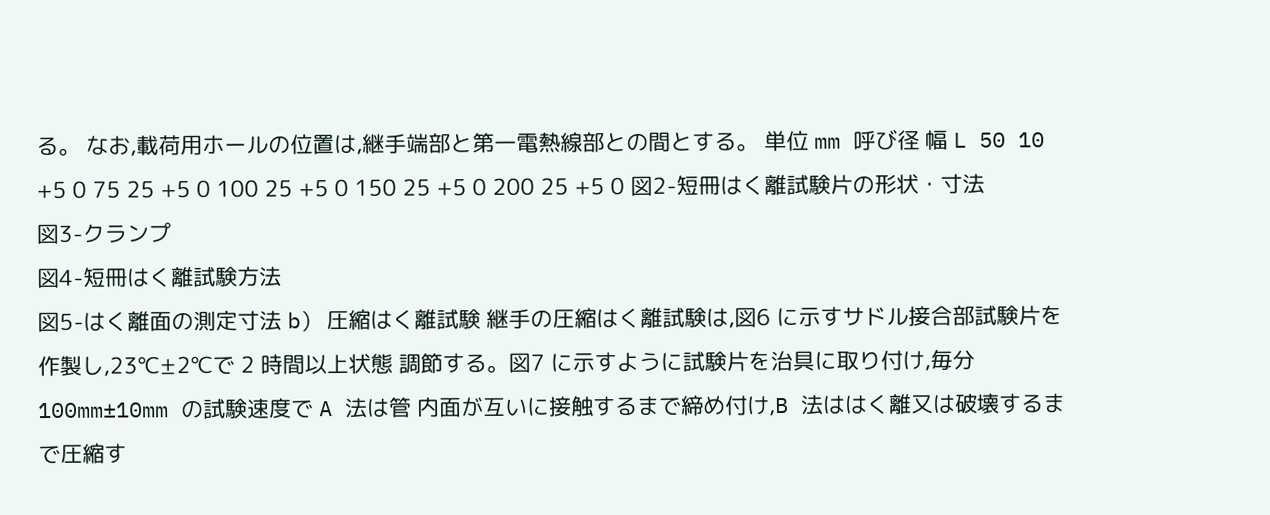る。 なお,載荷用ホールの位置は,継手端部と第一電熱線部との間とする。 単位 mm 呼び径 幅 L 50 10 +5 0 75 25 +5 0 100 25 +5 0 150 25 +5 0 200 25 +5 0 図2-短冊はく離試験片の形状・寸法
図3-クランプ
図4-短冊はく離試験方法
図5-はく離面の測定寸法 b) 圧縮はく離試験 継手の圧縮はく離試験は,図6 に示すサドル接合部試験片を作製し,23℃±2℃で 2 時間以上状態 調節する。図7 に示すように試験片を治具に取り付け,毎分 100mm±10mm の試験速度で A 法は管 内面が互いに接触するまで締め付け,B 法ははく離又は破壊するまで圧縮す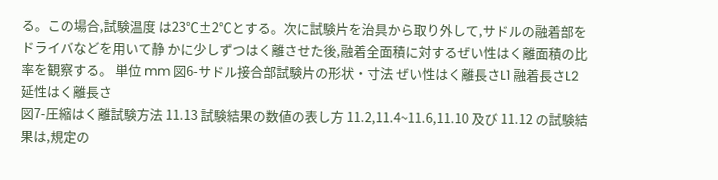る。この場合,試験温度 は23℃±2℃とする。次に試験片を治具から取り外して,サドルの融着部をドライバなどを用いて静 かに少しずつはく離させた後,融着全面積に対するぜい性はく離面積の比率を観察する。 単位 mm 図6-サドル接合部試験片の形状・寸法 ぜい性はく離長さL1 融着長さL2 延性はく離長さ
図7-圧縮はく離試験方法 11.13 試験結果の数値の表し方 11.2,11.4~11.6,11.10 及び 11.12 の試験結果は,規定の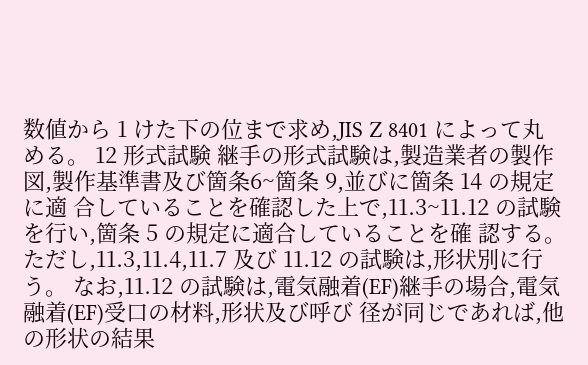数値から 1 けた下の位まで求め,JIS Z 8401 によって丸める。 12 形式試験 継手の形式試験は,製造業者の製作図,製作基準書及び箇条6~箇条 9,並びに箇条 14 の規定に適 合していることを確認した上で,11.3~11.12 の試験を行い,箇条 5 の規定に適合していることを確 認する。 ただし,11.3,11.4,11.7 及び 11.12 の試験は,形状別に行う。 なお,11.12 の試験は,電気融着(EF)継手の場合,電気融着(EF)受口の材料,形状及び呼び 径が同じであれば,他の形状の結果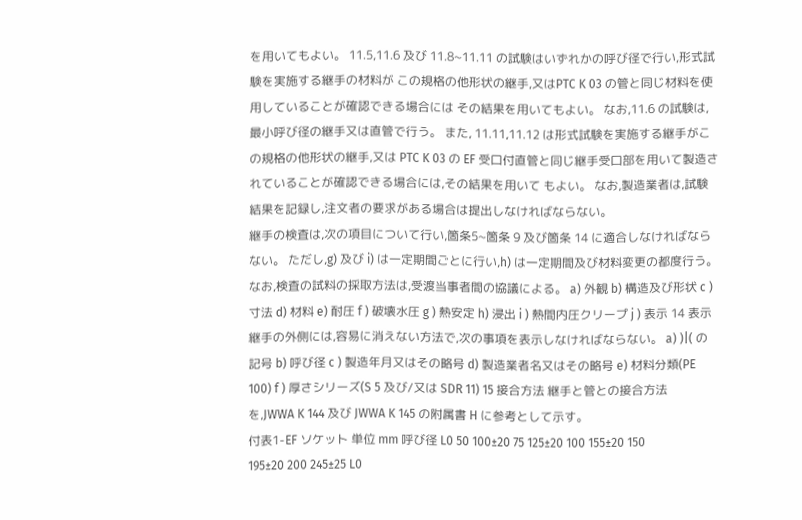を用いてもよい。 11.5,11.6 及び 11.8~11.11 の試験はいずれかの呼び径で行い,形式試験を実施する継手の材料が この規格の他形状の継手,又はPTC K 03 の管と同じ材料を使用していることが確認できる場合には その結果を用いてもよい。 なお,11.6 の試験は,最小呼び径の継手又は直管で行う。 また, 11.11,11.12 は形式試験を実施する継手がこの規格の他形状の継手,又は PTC K 03 の EF 受口付直管と同じ継手受口部を用いて製造されていることが確認できる場合には,その結果を用いて もよい。 なお,製造業者は,試験結果を記録し,注文者の要求がある場合は提出しなければならない。
継手の検査は,次の項目について行い,箇条5~箇条 9 及び箇条 14 に適合しなければならない。 ただし,g) 及び i) は一定期間ごとに行い,h) は一定期間及び材料変更の都度行う。 なお,検査の試料の採取方法は,受渡当事者間の協議による。 a) 外観 b) 構造及び形状 c ) 寸法 d) 材料 e) 耐圧 f ) 破壊水圧 g ) 熱安定 h) 浸出 i ) 熱間内圧クリープ j ) 表示 14 表示 継手の外側には,容易に消えない方法で,次の事項を表示しなければならない。 a) )|( の記号 b) 呼び径 c ) 製造年月又はその略号 d) 製造業者名又はその略号 e) 材料分類(PE 100) f ) 厚さシリーズ(S 5 及び/又は SDR 11) 15 接合方法 継手と管との接合方法を,JWWA K 144 及び JWWA K 145 の附属書 H に参考として示す。
付表1-EF ソケット 単位 mm 呼び径 L0 50 100±20 75 125±20 100 155±20 150 195±20 200 245±25 L0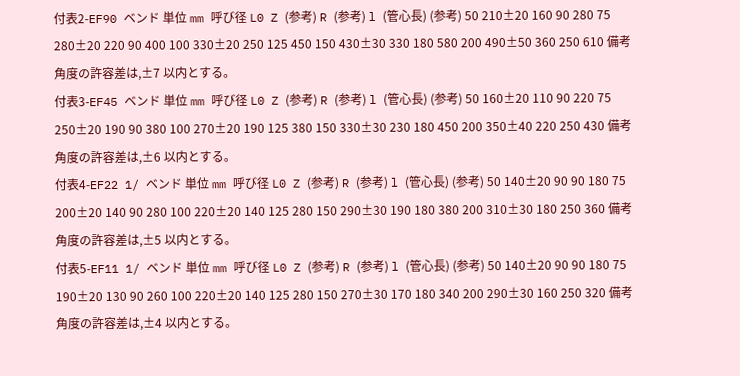付表2-EF90 ベンド 単位 mm 呼び径 L0 Z (参考) R (参考) l (管心長) (参考) 50 210±20 160 90 280 75 280±20 220 90 400 100 330±20 250 125 450 150 430±30 330 180 580 200 490±50 360 250 610 備考 角度の許容差は,±7 以内とする。
付表3-EF45 ベンド 単位 mm 呼び径 L0 Z (参考) R (参考) l (管心長) (参考) 50 160±20 110 90 220 75 250±20 190 90 380 100 270±20 190 125 380 150 330±30 230 180 450 200 350±40 220 250 430 備考 角度の許容差は,±6 以内とする。
付表4-EF22 1/ ベンド 単位 mm 呼び径 L0 Z (参考) R (参考) l (管心長) (参考) 50 140±20 90 90 180 75 200±20 140 90 280 100 220±20 140 125 280 150 290±30 190 180 380 200 310±30 180 250 360 備考 角度の許容差は,±5 以内とする。
付表5-EF11 1/ ベンド 単位 mm 呼び径 L0 Z (参考) R (参考) l (管心長) (参考) 50 140±20 90 90 180 75 190±20 130 90 260 100 220±20 140 125 280 150 270±30 170 180 340 200 290±30 160 250 320 備考 角度の許容差は,±4 以内とする。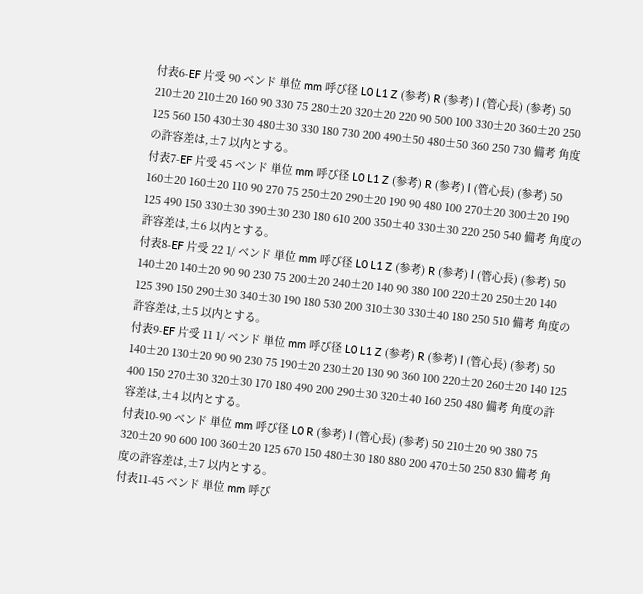付表6-EF 片受 90 ベンド 単位 mm 呼び径 L0 L1 Z (参考) R (参考) l (管心長) (参考) 50 210±20 210±20 160 90 330 75 280±20 320±20 220 90 500 100 330±20 360±20 250 125 560 150 430±30 480±30 330 180 730 200 490±50 480±50 360 250 730 備考 角度の許容差は,±7 以内とする。
付表7-EF 片受 45 ベンド 単位 mm 呼び径 L0 L1 Z (参考) R (参考) l (管心長) (参考) 50 160±20 160±20 110 90 270 75 250±20 290±20 190 90 480 100 270±20 300±20 190 125 490 150 330±30 390±30 230 180 610 200 350±40 330±30 220 250 540 備考 角度の許容差は,±6 以内とする。
付表8-EF 片受 22 1/ ベンド 単位 mm 呼び径 L0 L1 Z (参考) R (参考) l (管心長) (参考) 50 140±20 140±20 90 90 230 75 200±20 240±20 140 90 380 100 220±20 250±20 140 125 390 150 290±30 340±30 190 180 530 200 310±30 330±40 180 250 510 備考 角度の許容差は,±5 以内とする。
付表9-EF 片受 11 1/ ベンド 単位 mm 呼び径 L0 L1 Z (参考) R (参考) l (管心長) (参考) 50 140±20 130±20 90 90 230 75 190±20 230±20 130 90 360 100 220±20 260±20 140 125 400 150 270±30 320±30 170 180 490 200 290±30 320±40 160 250 480 備考 角度の許容差は,±4 以内とする。
付表10-90 ベンド 単位 mm 呼び径 L0 R (参考) l (管心長) (参考) 50 210±20 90 380 75 320±20 90 600 100 360±20 125 670 150 480±30 180 880 200 470±50 250 830 備考 角度の許容差は,±7 以内とする。
付表11-45 ベンド 単位 mm 呼び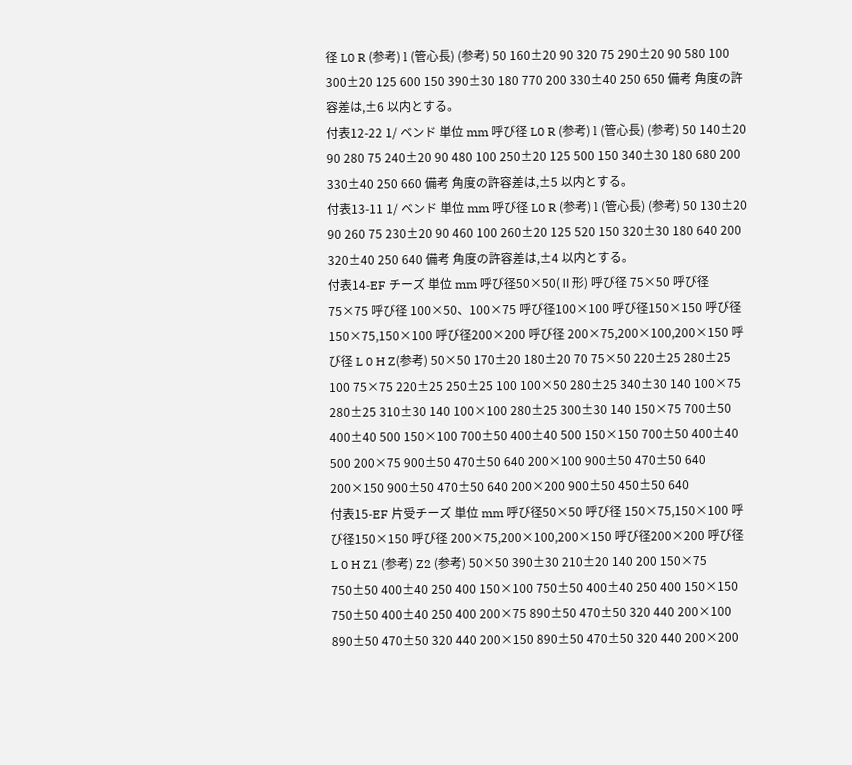径 L0 R (参考) l (管心長) (参考) 50 160±20 90 320 75 290±20 90 580 100 300±20 125 600 150 390±30 180 770 200 330±40 250 650 備考 角度の許容差は,±6 以内とする。
付表12-22 1/ ベンド 単位 mm 呼び径 L0 R (参考) l (管心長) (参考) 50 140±20 90 280 75 240±20 90 480 100 250±20 125 500 150 340±30 180 680 200 330±40 250 660 備考 角度の許容差は,±5 以内とする。
付表13-11 1/ ベンド 単位 mm 呼び径 L0 R (参考) l (管心長) (参考) 50 130±20 90 260 75 230±20 90 460 100 260±20 125 520 150 320±30 180 640 200 320±40 250 640 備考 角度の許容差は,±4 以内とする。
付表14-EF チーズ 単位 mm 呼び径50×50(Ⅱ形) 呼び径 75×50 呼び径75×75 呼び径 100×50、100×75 呼び径100×100 呼び径150×150 呼び径 150×75,150×100 呼び径200×200 呼び径 200×75,200×100,200×150 呼び径 L 0 H Z(参考) 50×50 170±20 180±20 70 75×50 220±25 280±25 100 75×75 220±25 250±25 100 100×50 280±25 340±30 140 100×75 280±25 310±30 140 100×100 280±25 300±30 140 150×75 700±50 400±40 500 150×100 700±50 400±40 500 150×150 700±50 400±40 500 200×75 900±50 470±50 640 200×100 900±50 470±50 640 200×150 900±50 470±50 640 200×200 900±50 450±50 640
付表15-EF 片受チーズ 単位 mm 呼び径50×50 呼び径 150×75,150×100 呼び径150×150 呼び径 200×75,200×100,200×150 呼び径200×200 呼び径 L 0 H Z1 (参考) Z2 (参考) 50×50 390±30 210±20 140 200 150×75 750±50 400±40 250 400 150×100 750±50 400±40 250 400 150×150 750±50 400±40 250 400 200×75 890±50 470±50 320 440 200×100 890±50 470±50 320 440 200×150 890±50 470±50 320 440 200×200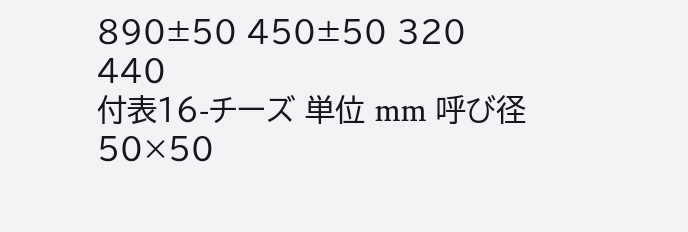890±50 450±50 320 440
付表16-チーズ 単位 mm 呼び径50×50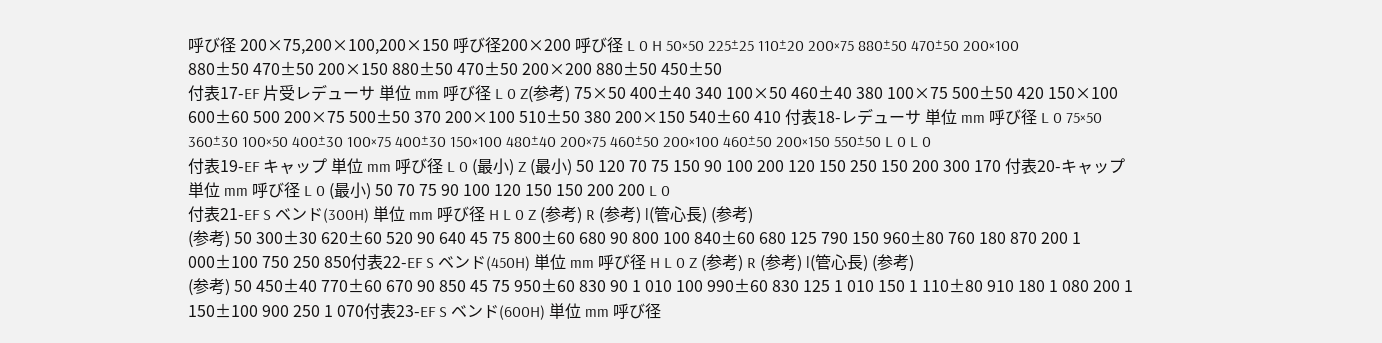呼び径 200×75,200×100,200×150 呼び径200×200 呼び径 L 0 H 50×50 225±25 110±20 200×75 880±50 470±50 200×100 880±50 470±50 200×150 880±50 470±50 200×200 880±50 450±50
付表17-EF 片受レデューサ 単位 mm 呼び径 L 0 Z(参考) 75×50 400±40 340 100×50 460±40 380 100×75 500±50 420 150×100 600±60 500 200×75 500±50 370 200×100 510±50 380 200×150 540±60 410 付表18-レデューサ 単位 mm 呼び径 L 0 75×50 360±30 100×50 400±30 100×75 400±30 150×100 480±40 200×75 460±50 200×100 460±50 200×150 550±50 L 0 L 0
付表19-EF キャップ 単位 mm 呼び径 L 0 (最小) Z (最小) 50 120 70 75 150 90 100 200 120 150 250 150 200 300 170 付表20-キャップ 単位 mm 呼び径 L 0 (最小) 50 70 75 90 100 120 150 150 200 200 L 0
付表21-EF S ベンド(300H) 単位 mm 呼び径 H L 0 Z (参考) R (参考) l(管心長) (参考)
(参考) 50 300±30 620±60 520 90 640 45 75 800±60 680 90 800 100 840±60 680 125 790 150 960±80 760 180 870 200 1 000±100 750 250 850付表22-EF S ベンド(450H) 単位 mm 呼び径 H L 0 Z (参考) R (参考) l(管心長) (参考)
(参考) 50 450±40 770±60 670 90 850 45 75 950±60 830 90 1 010 100 990±60 830 125 1 010 150 1 110±80 910 180 1 080 200 1 150±100 900 250 1 070付表23-EF S ベンド(600H) 単位 mm 呼び径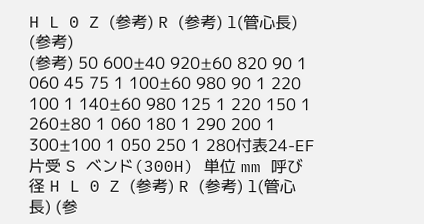H L 0 Z (参考) R (参考) l(管心長) (参考)
(参考) 50 600±40 920±60 820 90 1 060 45 75 1 100±60 980 90 1 220 100 1 140±60 980 125 1 220 150 1 260±80 1 060 180 1 290 200 1 300±100 1 050 250 1 280付表24-EF 片受 S ベンド(300H) 単位 mm 呼び径 H L 0 Z (参考) R (参考) l(管心長) (参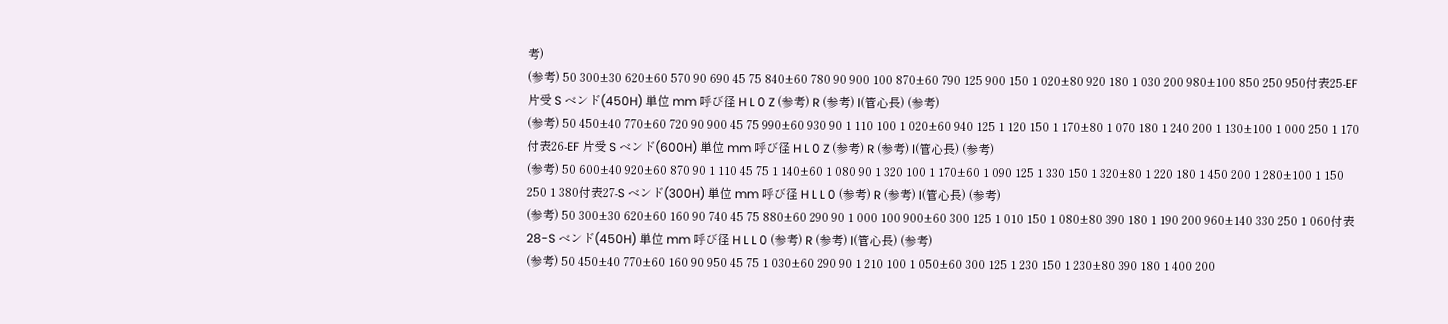考)
(参考) 50 300±30 620±60 570 90 690 45 75 840±60 780 90 900 100 870±60 790 125 900 150 1 020±80 920 180 1 030 200 980±100 850 250 950付表25-EF 片受 S ベンド(450H) 単位 mm 呼び径 H L 0 Z (参考) R (参考) l(管心長) (参考)
(参考) 50 450±40 770±60 720 90 900 45 75 990±60 930 90 1 110 100 1 020±60 940 125 1 120 150 1 170±80 1 070 180 1 240 200 1 130±100 1 000 250 1 170付表26-EF 片受 S ベンド(600H) 単位 mm 呼び径 H L 0 Z (参考) R (参考) l(管心長) (参考)
(参考) 50 600±40 920±60 870 90 1 110 45 75 1 140±60 1 080 90 1 320 100 1 170±60 1 090 125 1 330 150 1 320±80 1 220 180 1 450 200 1 280±100 1 150 250 1 380付表27-S ベンド(300H) 単位 mm 呼び径 H L L 0 (参考) R (参考) l(管心長) (参考)
(参考) 50 300±30 620±60 160 90 740 45 75 880±60 290 90 1 000 100 900±60 300 125 1 010 150 1 080±80 390 180 1 190 200 960±140 330 250 1 060付表28-S ベンド(450H) 単位 mm 呼び径 H L L 0 (参考) R (参考) l(管心長) (参考)
(参考) 50 450±40 770±60 160 90 950 45 75 1 030±60 290 90 1 210 100 1 050±60 300 125 1 230 150 1 230±80 390 180 1 400 200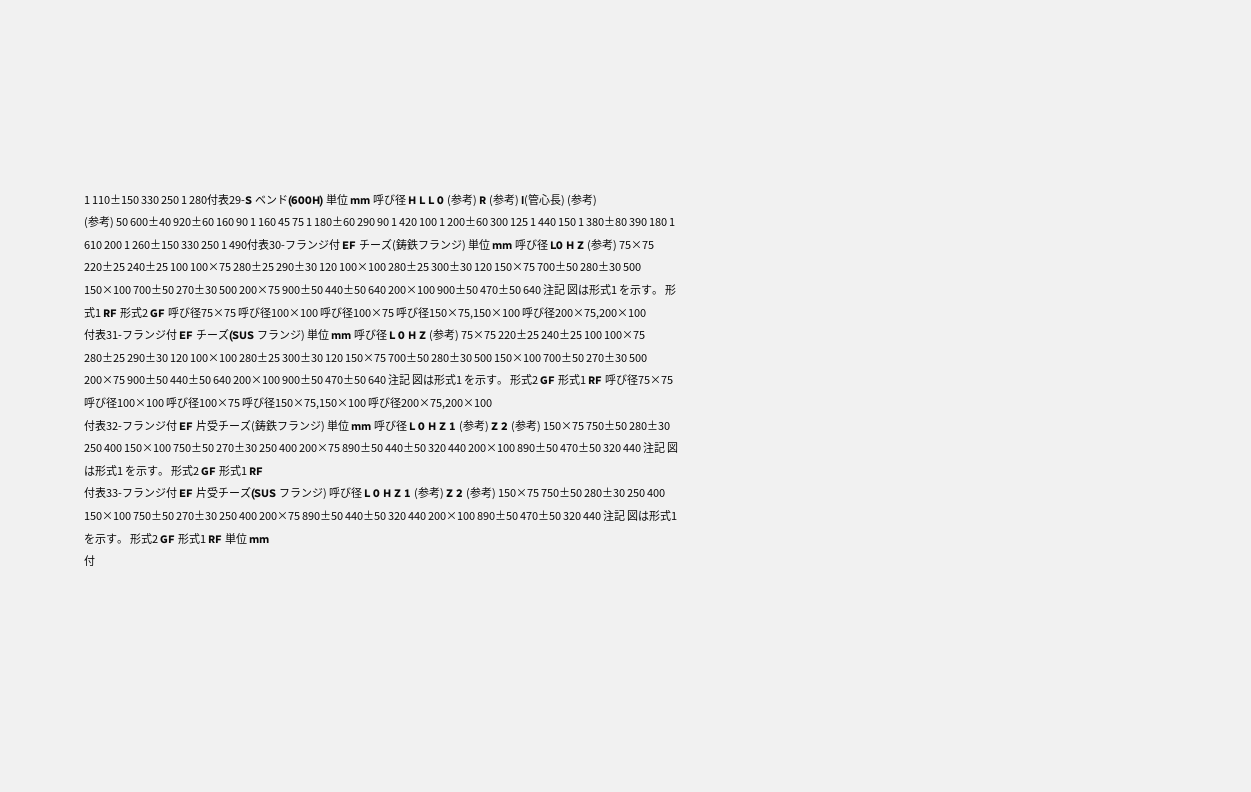1 110±150 330 250 1 280付表29-S ベンド(600H) 単位 mm 呼び径 H L L 0 (参考) R (参考) l(管心長) (参考)
(参考) 50 600±40 920±60 160 90 1 160 45 75 1 180±60 290 90 1 420 100 1 200±60 300 125 1 440 150 1 380±80 390 180 1 610 200 1 260±150 330 250 1 490付表30-フランジ付 EF チーズ(鋳鉄フランジ) 単位 mm 呼び径 L0 H Z (参考) 75×75 220±25 240±25 100 100×75 280±25 290±30 120 100×100 280±25 300±30 120 150×75 700±50 280±30 500 150×100 700±50 270±30 500 200×75 900±50 440±50 640 200×100 900±50 470±50 640 注記 図は形式1 を示す。 形式1 RF 形式2 GF 呼び径75×75 呼び径100×100 呼び径100×75 呼び径150×75,150×100 呼び径200×75,200×100
付表31-フランジ付 EF チーズ(SUS フランジ) 単位 mm 呼び径 L 0 H Z (参考) 75×75 220±25 240±25 100 100×75 280±25 290±30 120 100×100 280±25 300±30 120 150×75 700±50 280±30 500 150×100 700±50 270±30 500 200×75 900±50 440±50 640 200×100 900±50 470±50 640 注記 図は形式1 を示す。 形式2 GF 形式1 RF 呼び径75×75 呼び径100×100 呼び径100×75 呼び径150×75,150×100 呼び径200×75,200×100
付表32-フランジ付 EF 片受チーズ(鋳鉄フランジ) 単位 mm 呼び径 L 0 H Z 1 (参考) Z 2 (参考) 150×75 750±50 280±30 250 400 150×100 750±50 270±30 250 400 200×75 890±50 440±50 320 440 200×100 890±50 470±50 320 440 注記 図は形式1 を示す。 形式2 GF 形式1 RF
付表33-フランジ付 EF 片受チーズ(SUS フランジ) 呼び径 L 0 H Z 1 (参考) Z 2 (参考) 150×75 750±50 280±30 250 400 150×100 750±50 270±30 250 400 200×75 890±50 440±50 320 440 200×100 890±50 470±50 320 440 注記 図は形式1 を示す。 形式2 GF 形式1 RF 単位 mm
付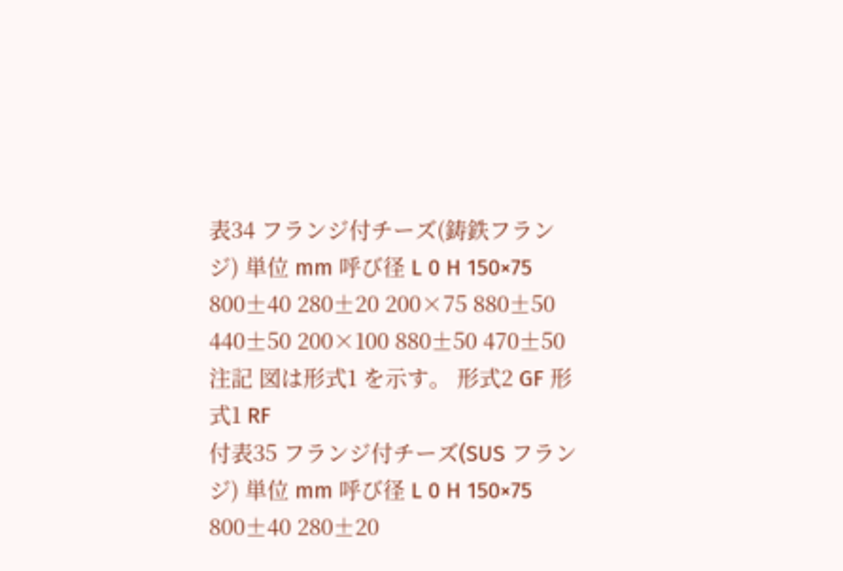表34 フランジ付チーズ(鋳鉄フランジ) 単位 mm 呼び径 L 0 H 150×75 800±40 280±20 200×75 880±50 440±50 200×100 880±50 470±50 注記 図は形式1 を示す。 形式2 GF 形式1 RF
付表35 フランジ付チーズ(SUS フランジ) 単位 mm 呼び径 L 0 H 150×75 800±40 280±20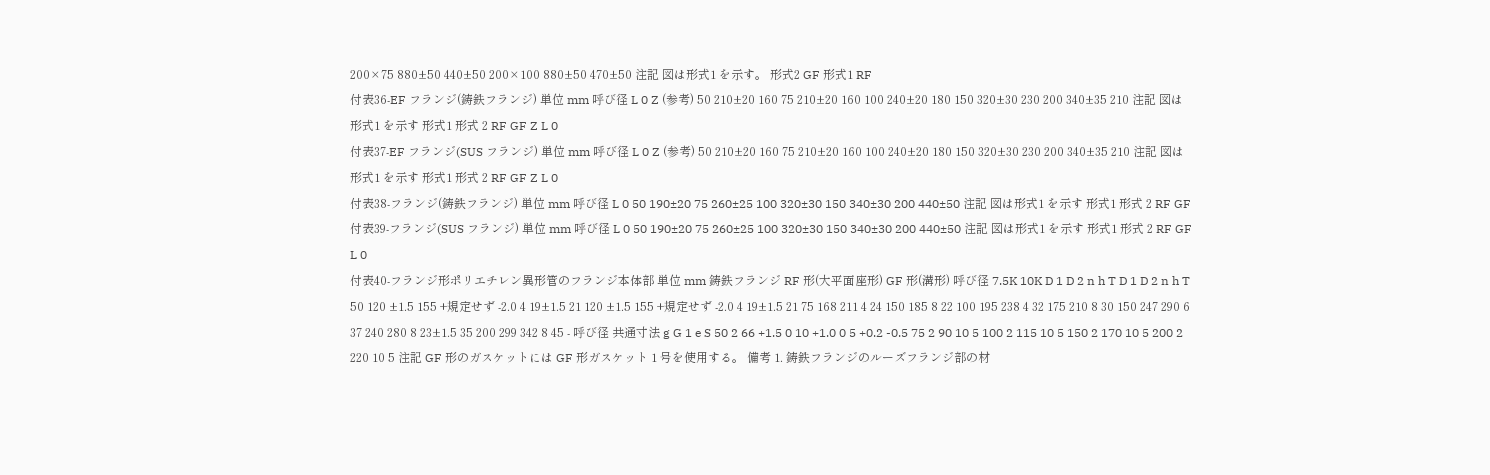200×75 880±50 440±50 200×100 880±50 470±50 注記 図は形式1 を示す。 形式2 GF 形式1 RF
付表36-EF フランジ(鋳鉄フランジ) 単位 mm 呼び径 L 0 Z (参考) 50 210±20 160 75 210±20 160 100 240±20 180 150 320±30 230 200 340±35 210 注記 図は形式1 を示す 形式1 形式 2 RF GF Z L 0
付表37-EF フランジ(SUS フランジ) 単位 mm 呼び径 L 0 Z (参考) 50 210±20 160 75 210±20 160 100 240±20 180 150 320±30 230 200 340±35 210 注記 図は形式1 を示す 形式1 形式 2 RF GF Z L 0
付表38-フランジ(鋳鉄フランジ) 単位 mm 呼び径 L 0 50 190±20 75 260±25 100 320±30 150 340±30 200 440±50 注記 図は形式1 を示す 形式1 形式 2 RF GF
付表39-フランジ(SUS フランジ) 単位 mm 呼び径 L 0 50 190±20 75 260±25 100 320±30 150 340±30 200 440±50 注記 図は形式1 を示す 形式1 形式 2 RF GF L 0
付表40-フランジ形ポリエチレン異形管のフランジ本体部 単位 mm 鋳鉄フランジ RF 形(大平面座形) GF 形(溝形) 呼び径 7.5K 10K D 1 D 2 n h T D 1 D 2 n h T 50 120 ±1.5 155 +規定せず -2.0 4 19±1.5 21 120 ±1.5 155 +規定せず -2.0 4 19±1.5 21 75 168 211 4 24 150 185 8 22 100 195 238 4 32 175 210 8 30 150 247 290 6 37 240 280 8 23±1.5 35 200 299 342 8 45 - 呼び径 共通寸法 g G 1 e S 50 2 66 +1.5 0 10 +1.0 0 5 +0.2 -0.5 75 2 90 10 5 100 2 115 10 5 150 2 170 10 5 200 2 220 10 5 注記 GF 形のガスケットには GF 形ガスケット 1 号を使用する。 備考 1. 鋳鉄フランジのルーズフランジ部の材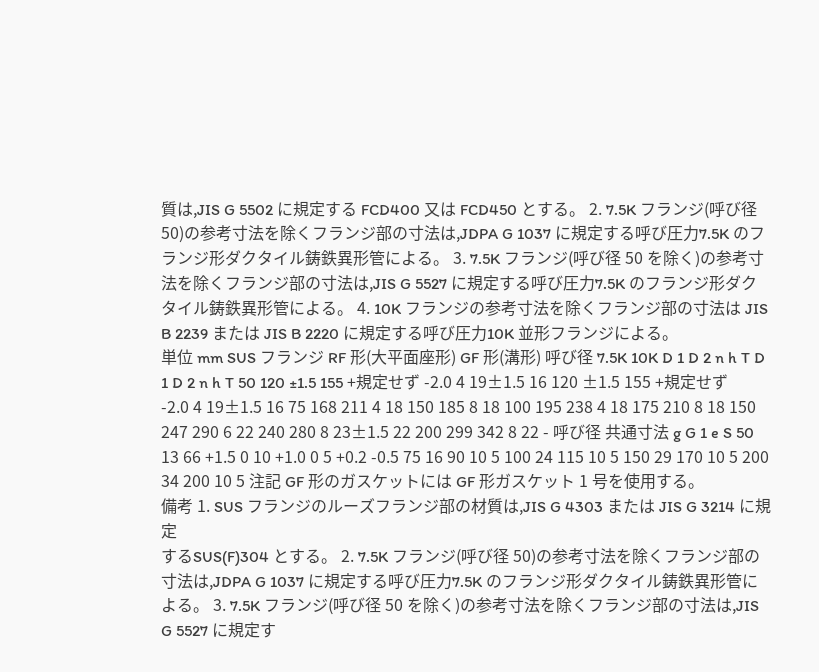質は,JIS G 5502 に規定する FCD400 又は FCD450 とする。 2. 7.5K フランジ(呼び径 50)の参考寸法を除くフランジ部の寸法は,JDPA G 1037 に規定する呼び圧力7.5K のフランジ形ダクタイル鋳鉄異形管による。 3. 7.5K フランジ(呼び径 50 を除く)の参考寸法を除くフランジ部の寸法は,JIS G 5527 に規定する呼び圧力7.5K のフランジ形ダクタイル鋳鉄異形管による。 4. 10K フランジの参考寸法を除くフランジ部の寸法は JIS B 2239 または JIS B 2220 に規定する呼び圧力10K 並形フランジによる。
単位 mm SUS フランジ RF 形(大平面座形) GF 形(溝形) 呼び径 7.5K 10K D 1 D 2 n h T D 1 D 2 n h T 50 120 ±1.5 155 +規定せず -2.0 4 19±1.5 16 120 ±1.5 155 +規定せず -2.0 4 19±1.5 16 75 168 211 4 18 150 185 8 18 100 195 238 4 18 175 210 8 18 150 247 290 6 22 240 280 8 23±1.5 22 200 299 342 8 22 - 呼び径 共通寸法 g G 1 e S 50 13 66 +1.5 0 10 +1.0 0 5 +0.2 -0.5 75 16 90 10 5 100 24 115 10 5 150 29 170 10 5 200 34 200 10 5 注記 GF 形のガスケットには GF 形ガスケット 1 号を使用する。
備考 1. SUS フランジのルーズフランジ部の材質は,JIS G 4303 または JIS G 3214 に規定
するSUS(F)304 とする。 2. 7.5K フランジ(呼び径 50)の参考寸法を除くフランジ部の寸法は,JDPA G 1037 に規定する呼び圧力7.5K のフランジ形ダクタイル鋳鉄異形管による。 3. 7.5K フランジ(呼び径 50 を除く)の参考寸法を除くフランジ部の寸法は,JIS G 5527 に規定す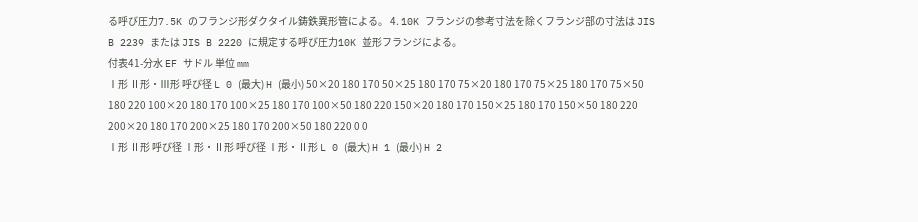る呼び圧力7.5K のフランジ形ダクタイル鋳鉄異形管による。 4. 10K フランジの参考寸法を除くフランジ部の寸法は JIS B 2239 または JIS B 2220 に規定する呼び圧力10K 並形フランジによる。
付表41-分水 EF サドル 単位 mm
Ⅰ形 Ⅱ形・Ⅲ形 呼び径 L 0 (最大) H (最小) 50×20 180 170 50×25 180 170 75×20 180 170 75×25 180 170 75×50 180 220 100×20 180 170 100×25 180 170 100×50 180 220 150×20 180 170 150×25 180 170 150×50 180 220 200×20 180 170 200×25 180 170 200×50 180 220 0 0
Ⅰ形 Ⅱ形 呼び径 Ⅰ形・Ⅱ形 呼び径 Ⅰ形・Ⅱ形 L 0 (最大) H 1 (最小) H 2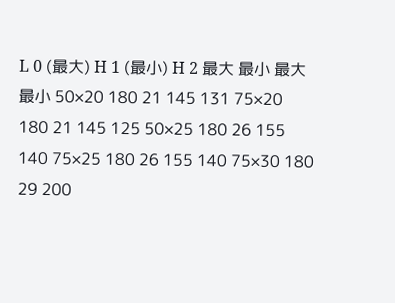L 0 (最大) H 1 (最小) H 2 最大 最小 最大 最小 50×20 180 21 145 131 75×20 180 21 145 125 50×25 180 26 155 140 75×25 180 26 155 140 75×30 180 29 200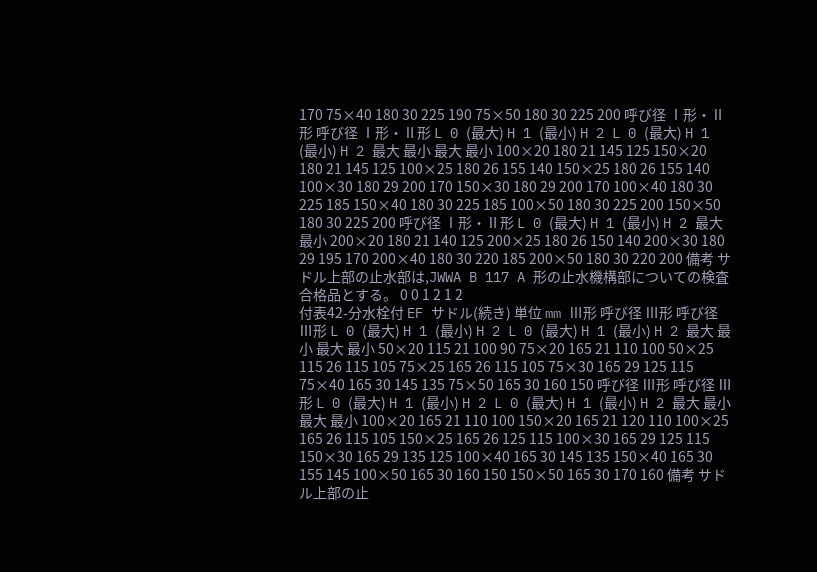170 75×40 180 30 225 190 75×50 180 30 225 200 呼び径 Ⅰ形・Ⅱ形 呼び径 Ⅰ形・Ⅱ形 L 0 (最大) H 1 (最小) H 2 L 0 (最大) H 1 (最小) H 2 最大 最小 最大 最小 100×20 180 21 145 125 150×20 180 21 145 125 100×25 180 26 155 140 150×25 180 26 155 140 100×30 180 29 200 170 150×30 180 29 200 170 100×40 180 30 225 185 150×40 180 30 225 185 100×50 180 30 225 200 150×50 180 30 225 200 呼び径 Ⅰ形・Ⅱ形 L 0 (最大) H 1 (最小) H 2 最大 最小 200×20 180 21 140 125 200×25 180 26 150 140 200×30 180 29 195 170 200×40 180 30 220 185 200×50 180 30 220 200 備考 サドル上部の止水部は,JWWA B 117 A 形の止水機構部についての検査合格品とする。 0 0 1 2 1 2
付表42-分水栓付 EF サドル(続き) 単位 mm Ⅲ形 呼び径 Ⅲ形 呼び径 Ⅲ形 L 0 (最大) H 1 (最小) H 2 L 0 (最大) H 1 (最小) H 2 最大 最小 最大 最小 50×20 115 21 100 90 75×20 165 21 110 100 50×25 115 26 115 105 75×25 165 26 115 105 75×30 165 29 125 115 75×40 165 30 145 135 75×50 165 30 160 150 呼び径 Ⅲ形 呼び径 Ⅲ形 L 0 (最大) H 1 (最小) H 2 L 0 (最大) H 1 (最小) H 2 最大 最小 最大 最小 100×20 165 21 110 100 150×20 165 21 120 110 100×25 165 26 115 105 150×25 165 26 125 115 100×30 165 29 125 115 150×30 165 29 135 125 100×40 165 30 145 135 150×40 165 30 155 145 100×50 165 30 160 150 150×50 165 30 170 160 備考 サドル上部の止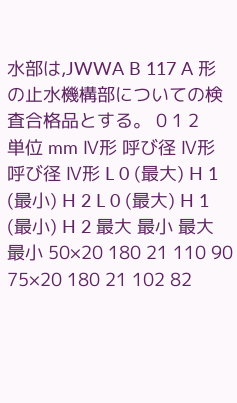水部は,JWWA B 117 A 形の止水機構部についての検査合格品とする。 0 1 2
単位 mm Ⅳ形 呼び径 Ⅳ形 呼び径 Ⅳ形 L 0 (最大) H 1 (最小) H 2 L 0 (最大) H 1 (最小) H 2 最大 最小 最大 最小 50×20 180 21 110 90 75×20 180 21 102 82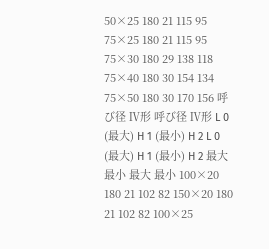50×25 180 21 115 95 75×25 180 21 115 95 75×30 180 29 138 118 75×40 180 30 154 134 75×50 180 30 170 156 呼び径 Ⅳ形 呼び径 Ⅳ形 L 0 (最大) H 1 (最小) H 2 L 0 (最大) H 1 (最小) H 2 最大 最小 最大 最小 100×20 180 21 102 82 150×20 180 21 102 82 100×25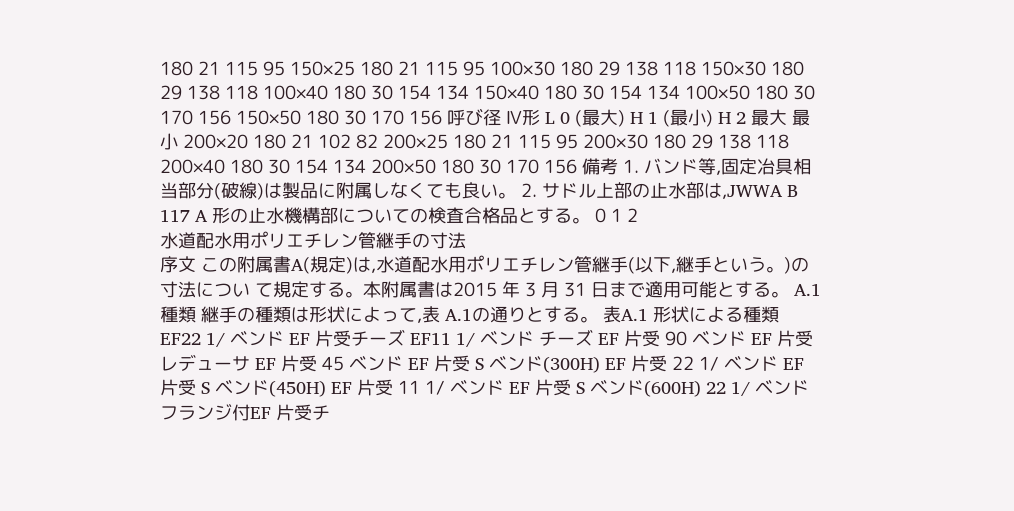180 21 115 95 150×25 180 21 115 95 100×30 180 29 138 118 150×30 180 29 138 118 100×40 180 30 154 134 150×40 180 30 154 134 100×50 180 30 170 156 150×50 180 30 170 156 呼び径 Ⅳ形 L 0 (最大) H 1 (最小) H 2 最大 最小 200×20 180 21 102 82 200×25 180 21 115 95 200×30 180 29 138 118 200×40 180 30 154 134 200×50 180 30 170 156 備考 1. バンド等,固定冶具相当部分(破線)は製品に附属しなくても良い。 2. サドル上部の止水部は,JWWA B 117 A 形の止水機構部についての検査合格品とする。 0 1 2
水道配水用ポリエチレン管継手の寸法
序文 この附属書A(規定)は,水道配水用ポリエチレン管継手(以下,継手という。)の寸法につい て規定する。本附属書は2015 年 3 月 31 日まで適用可能とする。 A.1 種類 継手の種類は形状によって,表 A.1の通りとする。 表A.1 形状による種類 EF22 1/ ベンド EF 片受チーズ EF11 1/ ベンド チーズ EF 片受 90 ベンド EF 片受レデューサ EF 片受 45 ベンド EF 片受 S ベンド(300H) EF 片受 22 1/ ベンド EF 片受 S ベンド(450H) EF 片受 11 1/ ベンド EF 片受 S ベンド(600H) 22 1/ ベンド フランジ付EF 片受チ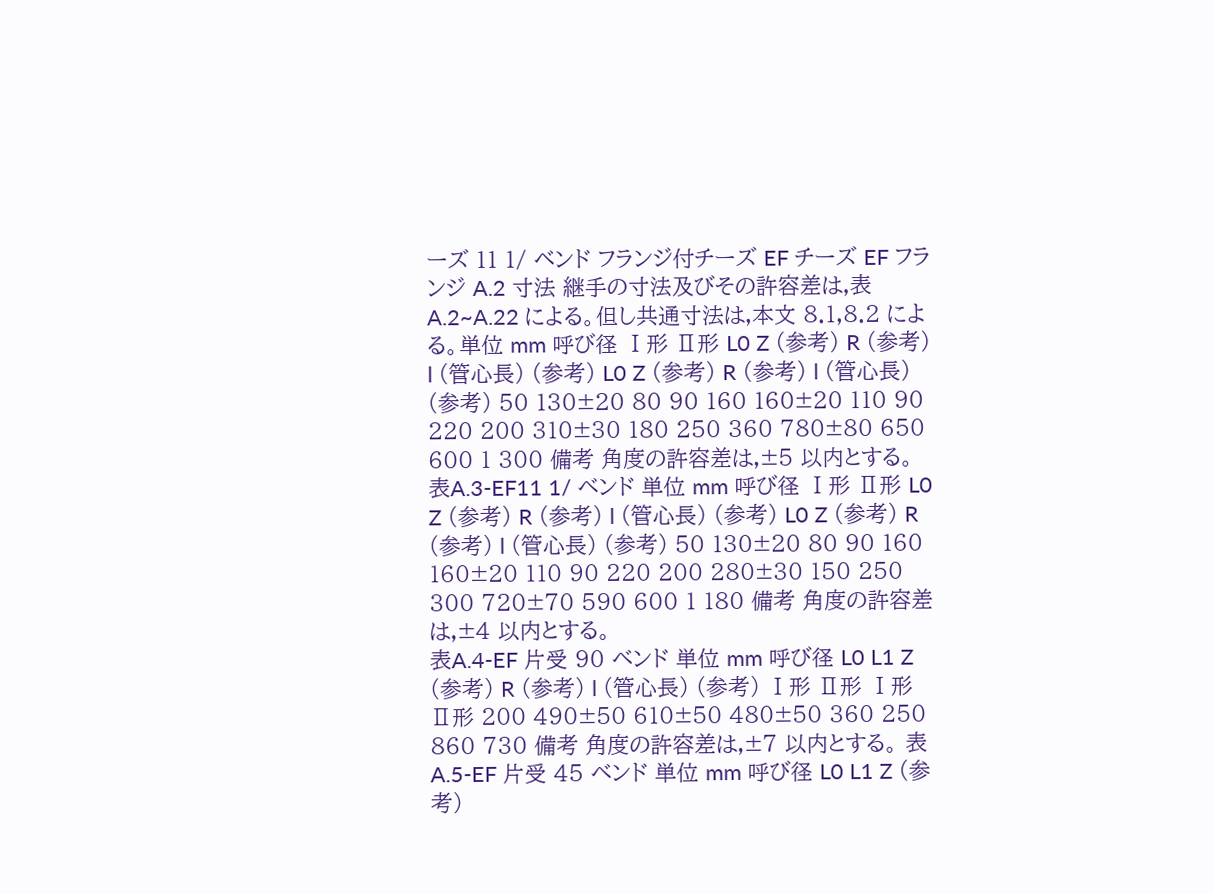ーズ 11 1/ ベンド フランジ付チーズ EF チーズ EF フランジ A.2 寸法 継手の寸法及びその許容差は,表 A.2~A.22 による。但し共通寸法は,本文 8.1,8.2 による。単位 mm 呼び径 Ⅰ形 Ⅱ形 L0 Z (参考) R (参考) l (管心長) (参考) L0 Z (参考) R (参考) l (管心長) (参考) 50 130±20 80 90 160 160±20 110 90 220 200 310±30 180 250 360 780±80 650 600 1 300 備考 角度の許容差は,±5 以内とする。 表A.3-EF11 1/ ベンド 単位 mm 呼び径 Ⅰ形 Ⅱ形 L0 Z (参考) R (参考) l (管心長) (参考) L0 Z (参考) R (参考) l (管心長) (参考) 50 130±20 80 90 160 160±20 110 90 220 200 280±30 150 250 300 720±70 590 600 1 180 備考 角度の許容差は,±4 以内とする。
表A.4-EF 片受 90 ベンド 単位 mm 呼び径 L0 L1 Z (参考) R (参考) l (管心長) (参考) Ⅰ形 Ⅱ形 Ⅰ形 Ⅱ形 200 490±50 610±50 480±50 360 250 860 730 備考 角度の許容差は,±7 以内とする。 表A.5-EF 片受 45 ベンド 単位 mm 呼び径 L0 L1 Z (参考)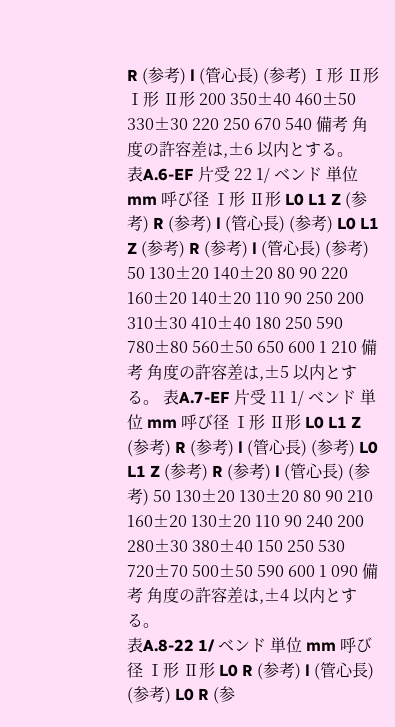R (参考) l (管心長) (参考) Ⅰ形 Ⅱ形 Ⅰ形 Ⅱ形 200 350±40 460±50 330±30 220 250 670 540 備考 角度の許容差は,±6 以内とする。
表A.6-EF 片受 22 1/ ベンド 単位 mm 呼び径 Ⅰ形 Ⅱ形 L0 L1 Z (参考) R (参考) l (管心長) (参考) L0 L1 Z (参考) R (参考) l (管心長) (参考) 50 130±20 140±20 80 90 220 160±20 140±20 110 90 250 200 310±30 410±40 180 250 590 780±80 560±50 650 600 1 210 備考 角度の許容差は,±5 以内とする。 表A.7-EF 片受 11 1/ ベンド 単位 mm 呼び径 Ⅰ形 Ⅱ形 L0 L1 Z (参考) R (参考) l (管心長) (参考) L0 L1 Z (参考) R (参考) l (管心長) (参考) 50 130±20 130±20 80 90 210 160±20 130±20 110 90 240 200 280±30 380±40 150 250 530 720±70 500±50 590 600 1 090 備考 角度の許容差は,±4 以内とする。
表A.8-22 1/ ベンド 単位 mm 呼び径 Ⅰ形 Ⅱ形 L0 R (参考) l (管心長) (参考) L0 R (参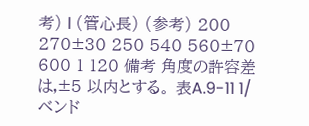考) l (管心長) (参考) 200 270±30 250 540 560±70 600 1 120 備考 角度の許容差は,±5 以内とする。 表A.9-11 1/ ベンド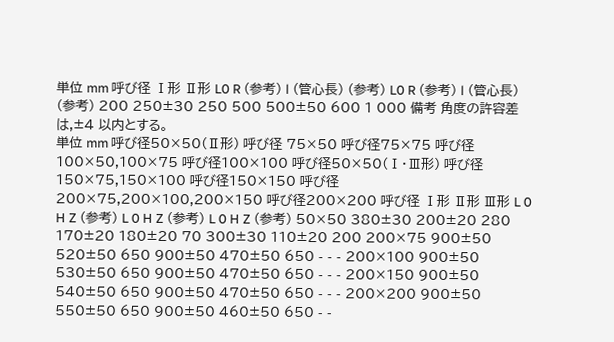単位 mm 呼び径 Ⅰ形 Ⅱ形 L0 R (参考) l (管心長) (参考) L0 R (参考) l (管心長) (参考) 200 250±30 250 500 500±50 600 1 000 備考 角度の許容差は,±4 以内とする。
単位 mm 呼び径50×50(Ⅱ形) 呼び径 75×50 呼び径75×75 呼び径 100×50,100×75 呼び径100×100 呼び径50×50(Ⅰ・Ⅲ形) 呼び径 150×75,150×100 呼び径150×150 呼び径 200×75,200×100,200×150 呼び径200×200 呼び径 Ⅰ形 Ⅱ形 Ⅲ形 L 0 H Z (参考) L 0 H Z (参考) L 0 H Z (参考) 50×50 380±30 200±20 280 170±20 180±20 70 300±30 110±20 200 200×75 900±50 520±50 650 900±50 470±50 650 - - - 200×100 900±50 530±50 650 900±50 470±50 650 - - - 200×150 900±50 540±50 650 900±50 470±50 650 - - - 200×200 900±50 550±50 650 900±50 460±50 650 - -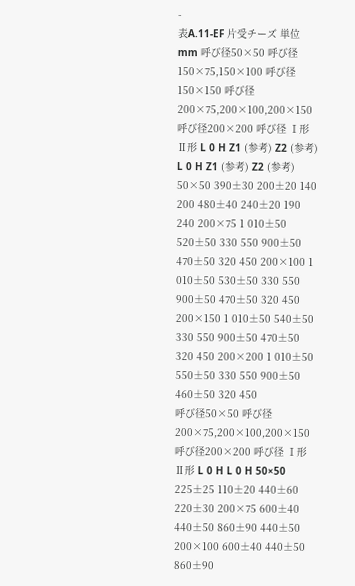-
表A.11-EF 片受チーズ 単位 mm 呼び径50×50 呼び径 150×75,150×100 呼び径150×150 呼び径 200×75,200×100,200×150 呼び径200×200 呼び径 Ⅰ形 Ⅱ形 L 0 H Z1 (参考) Z2 (参考) L 0 H Z1 (参考) Z2 (参考) 50×50 390±30 200±20 140 200 480±40 240±20 190 240 200×75 1 010±50 520±50 330 550 900±50 470±50 320 450 200×100 1 010±50 530±50 330 550 900±50 470±50 320 450 200×150 1 010±50 540±50 330 550 900±50 470±50 320 450 200×200 1 010±50 550±50 330 550 900±50 460±50 320 450
呼び径50×50 呼び径 200×75,200×100,200×150 呼び径200×200 呼び径 Ⅰ形 Ⅱ形 L 0 H L 0 H 50×50 225±25 110±20 440±60 220±30 200×75 600±40 440±50 860±90 440±50 200×100 600±40 440±50 860±90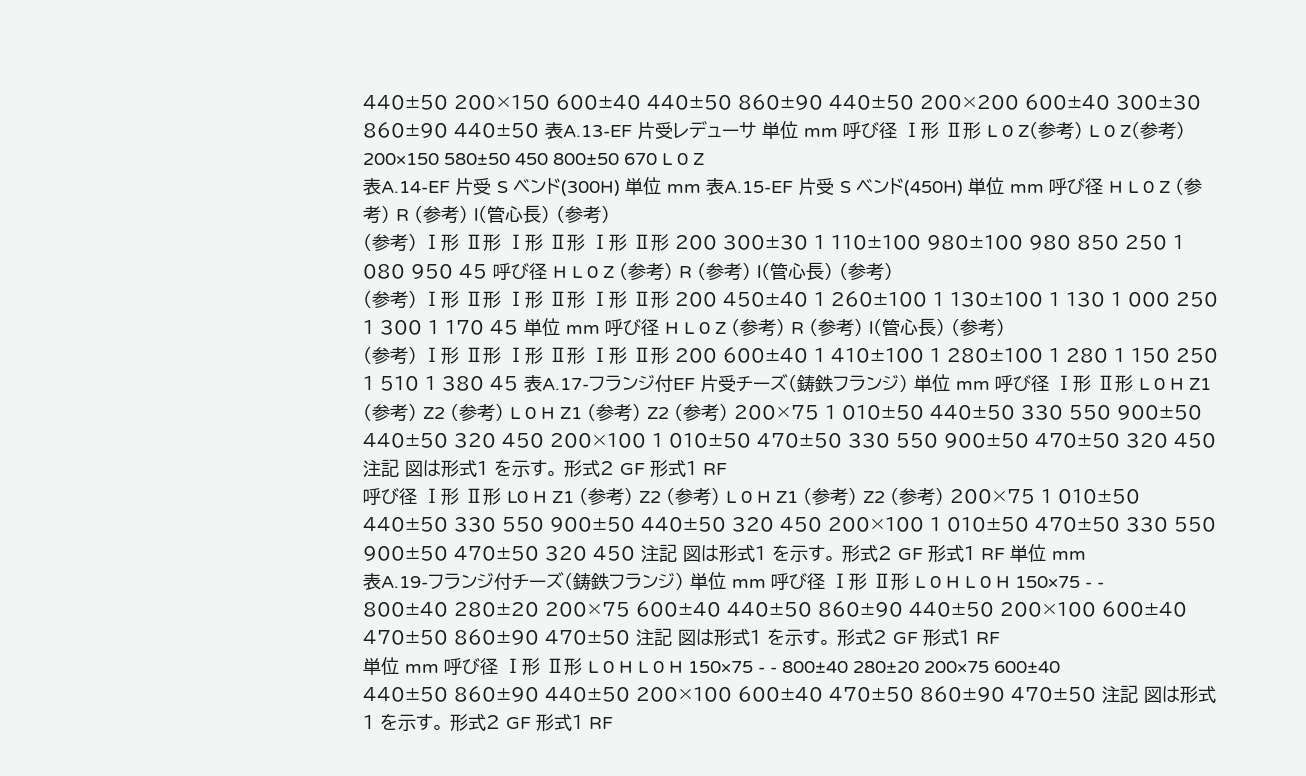440±50 200×150 600±40 440±50 860±90 440±50 200×200 600±40 300±30 860±90 440±50 表A.13-EF 片受レデューサ 単位 mm 呼び径 Ⅰ形 Ⅱ形 L 0 Z(参考) L 0 Z(参考) 200×150 580±50 450 800±50 670 L 0 Z
表A.14-EF 片受 S ベンド(300H) 単位 mm 表A.15-EF 片受 S ベンド(450H) 単位 mm 呼び径 H L 0 Z (参考) R (参考) l(管心長) (参考)
(参考) Ⅰ形 Ⅱ形 Ⅰ形 Ⅱ形 Ⅰ形 Ⅱ形 200 300±30 1 110±100 980±100 980 850 250 1 080 950 45 呼び径 H L 0 Z (参考) R (参考) l(管心長) (参考)
(参考) Ⅰ形 Ⅱ形 Ⅰ形 Ⅱ形 Ⅰ形 Ⅱ形 200 450±40 1 260±100 1 130±100 1 130 1 000 250 1 300 1 170 45 単位 mm 呼び径 H L 0 Z (参考) R (参考) l(管心長) (参考)
(参考) Ⅰ形 Ⅱ形 Ⅰ形 Ⅱ形 Ⅰ形 Ⅱ形 200 600±40 1 410±100 1 280±100 1 280 1 150 250 1 510 1 380 45 表A.17-フランジ付EF 片受チーズ(鋳鉄フランジ) 単位 mm 呼び径 Ⅰ形 Ⅱ形 L 0 H Z1 (参考) Z2 (参考) L 0 H Z1 (参考) Z2 (参考) 200×75 1 010±50 440±50 330 550 900±50 440±50 320 450 200×100 1 010±50 470±50 330 550 900±50 470±50 320 450 注記 図は形式1 を示す。 形式2 GF 形式1 RF
呼び径 Ⅰ形 Ⅱ形 L0 H Z1 (参考) Z2 (参考) L 0 H Z1 (参考) Z2 (参考) 200×75 1 010±50 440±50 330 550 900±50 440±50 320 450 200×100 1 010±50 470±50 330 550 900±50 470±50 320 450 注記 図は形式1 を示す。 形式2 GF 形式1 RF 単位 mm
表A.19-フランジ付チーズ(鋳鉄フランジ) 単位 mm 呼び径 Ⅰ形 Ⅱ形 L 0 H L 0 H 150×75 - - 800±40 280±20 200×75 600±40 440±50 860±90 440±50 200×100 600±40 470±50 860±90 470±50 注記 図は形式1 を示す。 形式2 GF 形式1 RF
単位 mm 呼び径 Ⅰ形 Ⅱ形 L 0 H L 0 H 150×75 - - 800±40 280±20 200×75 600±40 440±50 860±90 440±50 200×100 600±40 470±50 860±90 470±50 注記 図は形式1 を示す。 形式2 GF 形式1 RF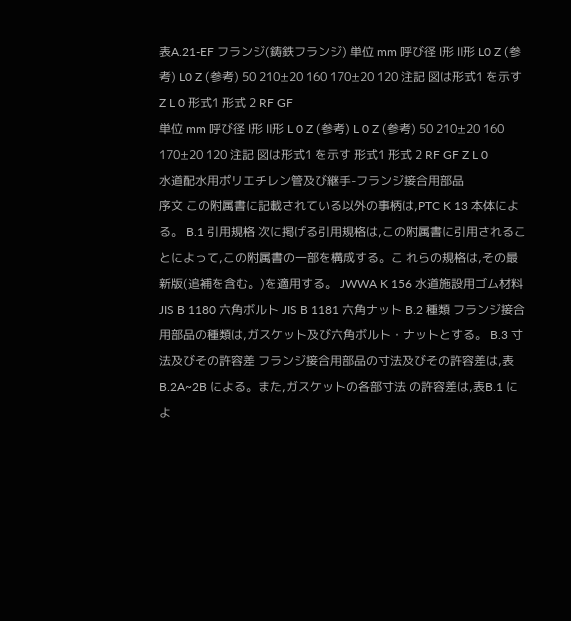表A.21-EF フランジ(鋳鉄フランジ) 単位 mm 呼び径 Ⅰ形 Ⅱ形 L0 Z (参考) L0 Z (参考) 50 210±20 160 170±20 120 注記 図は形式1 を示す Z L 0 形式1 形式 2 RF GF
単位 mm 呼び径 Ⅰ形 Ⅱ形 L 0 Z (参考) L 0 Z (参考) 50 210±20 160 170±20 120 注記 図は形式1 を示す 形式1 形式 2 RF GF Z L 0
水道配水用ポリエチレン管及び継手-フランジ接合用部品
序文 この附属書に記載されている以外の事柄は,PTC K 13 本体による。 B.1 引用規格 次に掲げる引用規格は,この附属書に引用されることによって,この附属書の一部を構成する。こ れらの規格は,その最新版(追補を含む。)を適用する。 JWWA K 156 水道施設用ゴム材料 JIS B 1180 六角ボルト JIS B 1181 六角ナット B.2 種類 フランジ接合用部品の種類は,ガスケット及び六角ボルト・ナットとする。 B.3 寸法及びその許容差 フランジ接合用部品の寸法及びその許容差は,表B.2A~2B による。また,ガスケットの各部寸法 の許容差は,表B.1 によ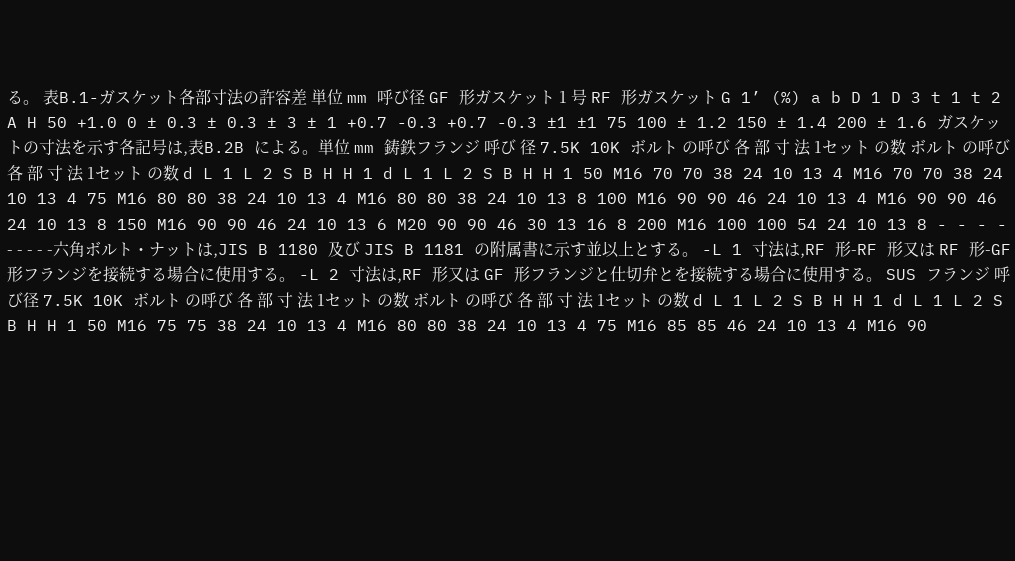る。 表B.1-ガスケット各部寸法の許容差 単位 mm 呼び径 GF 形ガスケット 1 号 RF 形ガスケット G 1’ (%) a b D 1 D 3 t 1 t 2 A H 50 +1.0 0 ± 0.3 ± 0.3 ± 3 ± 1 +0.7 -0.3 +0.7 -0.3 ±1 ±1 75 100 ± 1.2 150 ± 1.4 200 ± 1.6 ガスケットの寸法を示す各記号は,表B.2B による。単位 mm 鋳鉄フランジ 呼び 径 7.5K 10K ボルト の呼び 各 部 寸 法 1セット の数 ボルト の呼び 各 部 寸 法 1セット の数 d L 1 L 2 S B H H 1 d L 1 L 2 S B H H 1 50 M16 70 70 38 24 10 13 4 M16 70 70 38 24 10 13 4 75 M16 80 80 38 24 10 13 4 M16 80 80 38 24 10 13 8 100 M16 90 90 46 24 10 13 4 M16 90 90 46 24 10 13 8 150 M16 90 90 46 24 10 13 6 M20 90 90 46 30 13 16 8 200 M16 100 100 54 24 10 13 8 - - - - - - - - -六角ボルト・ナットは,JIS B 1180 及び JIS B 1181 の附属書に示す並以上とする。 -L 1 寸法は,RF 形-RF 形又は RF 形-GF 形フランジを接続する場合に使用する。 -L 2 寸法は,RF 形又は GF 形フランジと仕切弁とを接続する場合に使用する。 SUS フランジ 呼び径 7.5K 10K ボルト の呼び 各 部 寸 法 1セット の数 ボルト の呼び 各 部 寸 法 1セット の数 d L 1 L 2 S B H H 1 d L 1 L 2 S B H H 1 50 M16 75 75 38 24 10 13 4 M16 80 80 38 24 10 13 4 75 M16 85 85 46 24 10 13 4 M16 90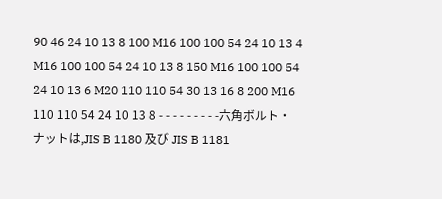90 46 24 10 13 8 100 M16 100 100 54 24 10 13 4 M16 100 100 54 24 10 13 8 150 M16 100 100 54 24 10 13 6 M20 110 110 54 30 13 16 8 200 M16 110 110 54 24 10 13 8 - - - - - - - - -六角ボルト・ナットは,JIS B 1180 及び JIS B 1181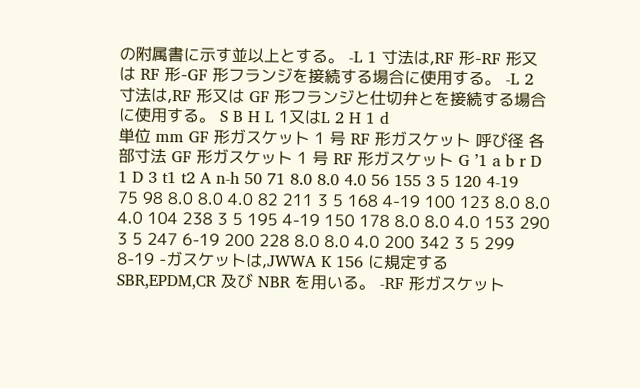の附属書に示す並以上とする。 -L 1 寸法は,RF 形-RF 形又は RF 形-GF 形フランジを接続する場合に使用する。 -L 2 寸法は,RF 形又は GF 形フランジと仕切弁とを接続する場合に使用する。 S B H L 1又はL 2 H 1 d
単位 mm GF 形ガスケット 1 号 RF 形ガスケット 呼び径 各部寸法 GF 形ガスケット 1 号 RF 形ガスケット G ’1 a b r D 1 D 3 t1 t2 A n-h 50 71 8.0 8.0 4.0 56 155 3 5 120 4-19 75 98 8.0 8.0 4.0 82 211 3 5 168 4-19 100 123 8.0 8.0 4.0 104 238 3 5 195 4-19 150 178 8.0 8.0 4.0 153 290 3 5 247 6-19 200 228 8.0 8.0 4.0 200 342 3 5 299 8-19 -ガスケットは,JWWA K 156 に規定する SBR,EPDM,CR 及び NBR を用いる。 -RF 形ガスケット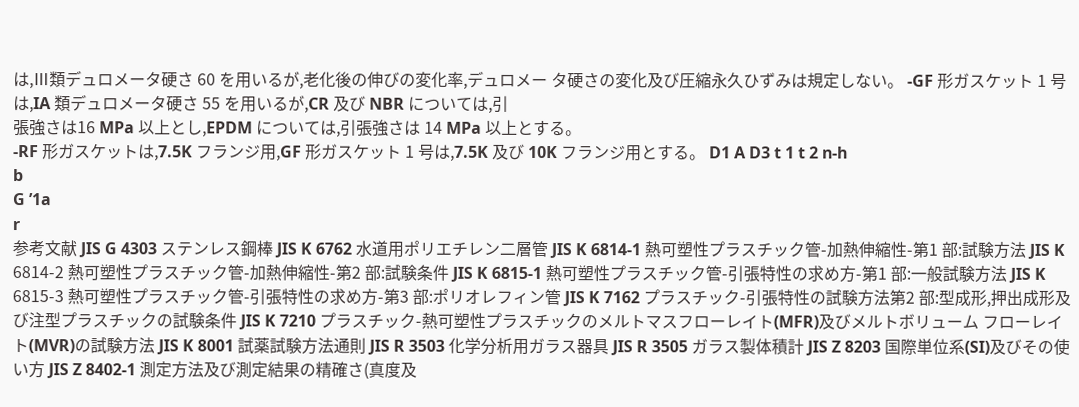は,Ⅲ類デュロメータ硬さ 60 を用いるが,老化後の伸びの変化率,デュロメー タ硬さの変化及び圧縮永久ひずみは規定しない。 -GF 形ガスケット 1 号は,IA 類デュロメータ硬さ 55 を用いるが,CR 及び NBR については,引
張強さは16 MPa 以上とし,EPDM については,引張強さは 14 MPa 以上とする。
-RF 形ガスケットは,7.5K フランジ用,GF 形ガスケット 1 号は,7.5K 及び 10K フランジ用とする。 D1 A D3 t 1 t 2 n-h
b
G ’1a
r
参考文献 JIS G 4303 ステンレス鋼棒 JIS K 6762 水道用ポリエチレン二層管 JIS K 6814-1 熱可塑性プラスチック管-加熱伸縮性-第1 部:試験方法 JIS K 6814-2 熱可塑性プラスチック管-加熱伸縮性-第2 部:試験条件 JIS K 6815-1 熱可塑性プラスチック管-引張特性の求め方-第1 部:一般試験方法 JIS K 6815-3 熱可塑性プラスチック管-引張特性の求め方-第3 部:ポリオレフィン管 JIS K 7162 プラスチック-引張特性の試験方法第2 部:型成形,押出成形及び注型プラスチックの試験条件 JIS K 7210 プラスチック-熱可塑性プラスチックのメルトマスフローレイト(MFR)及びメルトボリューム フローレイト(MVR)の試験方法 JIS K 8001 試薬試験方法通則 JIS R 3503 化学分析用ガラス器具 JIS R 3505 ガラス製体積計 JIS Z 8203 国際単位系(SI)及びその使い方 JIS Z 8402-1 測定方法及び測定結果の精確さ(真度及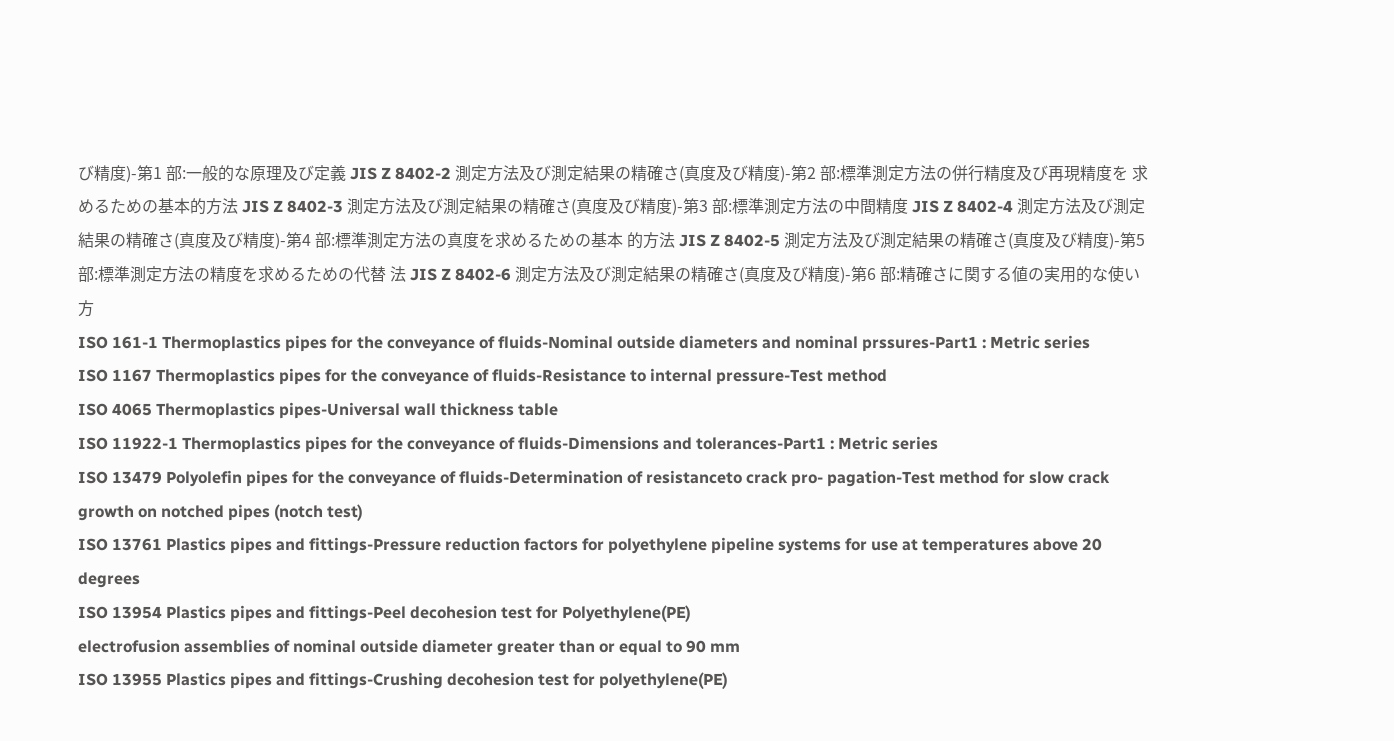び精度)-第1 部:一般的な原理及び定義 JIS Z 8402-2 測定方法及び測定結果の精確さ(真度及び精度)-第2 部:標準測定方法の併行精度及び再現精度を 求めるための基本的方法 JIS Z 8402-3 測定方法及び測定結果の精確さ(真度及び精度)-第3 部:標準測定方法の中間精度 JIS Z 8402-4 測定方法及び測定結果の精確さ(真度及び精度)-第4 部:標準測定方法の真度を求めるための基本 的方法 JIS Z 8402-5 測定方法及び測定結果の精確さ(真度及び精度)-第5 部:標準測定方法の精度を求めるための代替 法 JIS Z 8402-6 測定方法及び測定結果の精確さ(真度及び精度)-第6 部:精確さに関する値の実用的な使い方
ISO 161-1 Thermoplastics pipes for the conveyance of fluids-Nominal outside diameters and nominal prssures-Part1 : Metric series
ISO 1167 Thermoplastics pipes for the conveyance of fluids-Resistance to internal pressure-Test method
ISO 4065 Thermoplastics pipes-Universal wall thickness table
ISO 11922-1 Thermoplastics pipes for the conveyance of fluids-Dimensions and tolerances-Part1 : Metric series
ISO 13479 Polyolefin pipes for the conveyance of fluids-Determination of resistanceto crack pro- pagation-Test method for slow crack growth on notched pipes (notch test)
ISO 13761 Plastics pipes and fittings-Pressure reduction factors for polyethylene pipeline systems for use at temperatures above 20 degrees
ISO 13954 Plastics pipes and fittings-Peel decohesion test for Polyethylene(PE)
electrofusion assemblies of nominal outside diameter greater than or equal to 90 mm
ISO 13955 Plastics pipes and fittings-Crushing decohesion test for polyethylene(PE)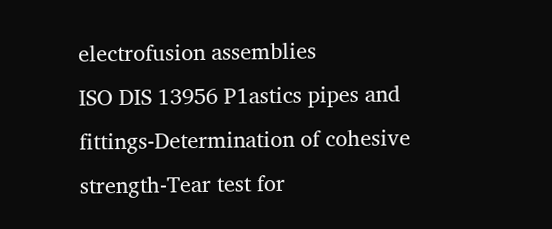electrofusion assemblies
ISO DIS 13956 P1astics pipes and fittings-Determination of cohesive strength-Tear test for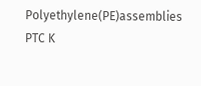Polyethylene(PE)assemblies
PTC K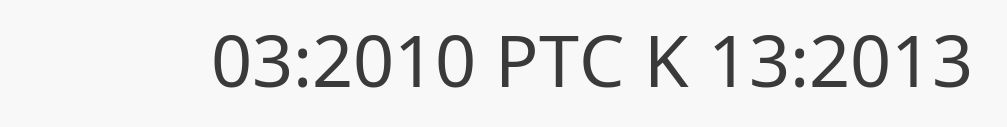03:2010 PTC K 13:2013